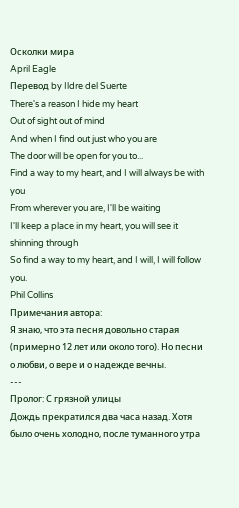Осколки мира
April Eagle
Перевод by Ildre del Suerte
There's a reason I hide my heart
Out of sight out of mind
And when I find out just who you are
The door will be open for you to...
Find a way to my heart, and I will always be with you
From wherever you are, I'll be waiting
I'll keep a place in my heart, you will see it shinning through
So find a way to my heart, and I will, I will follow you.
Phil Collins
Примечания автора:
Я знаю, что эта песня довольно старая (примерно 12 лет или около того). Но песни о любви, о вере и о надежде вечны.
---
Пролог: С грязной улицы
Дождь прекратился два часа назад. Хотя было очень холодно, после туманного утра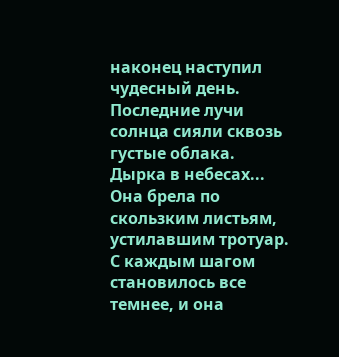наконец наступил чудесный день. Последние лучи солнца сияли сквозь густые облака.
Дырка в небесах...
Она брела по скользким листьям, устилавшим тротуар. С каждым шагом становилось все темнее, и она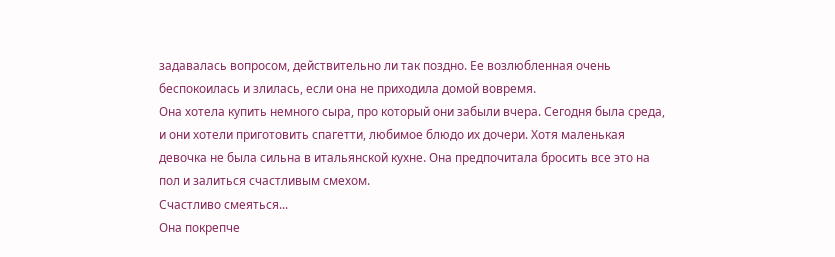задавалась вопросом, действительно ли так поздно. Ее возлюбленная очень беспокоилась и злилась, если она не приходила домой вовремя.
Она хотела купить немного сыра, про который они забыли вчера. Сегодня была среда, и они хотели приготовить спагетти, любимое блюдо их дочери. Хотя маленькая девочка не была сильна в итальянской кухне. Она предпочитала бросить все это на пол и залиться счастливым смехом.
Счастливо смеяться...
Она покрепче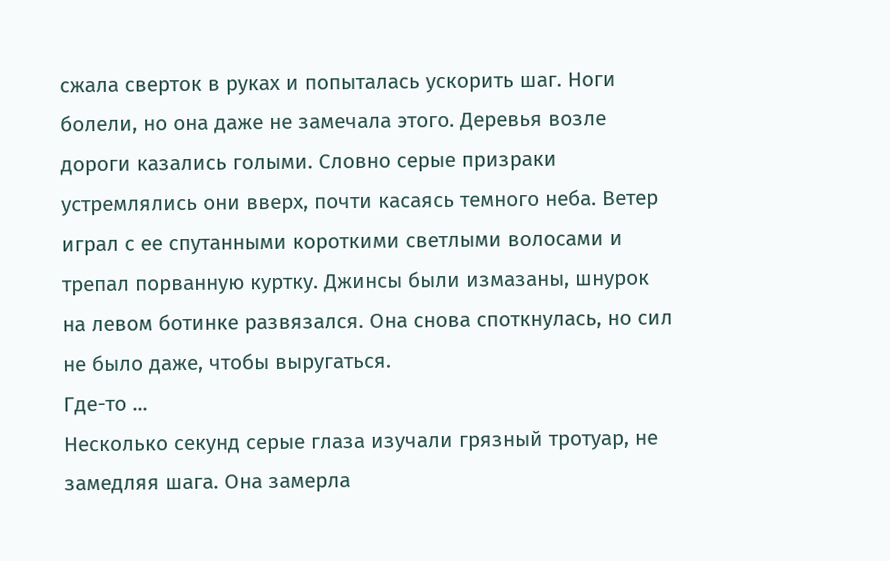сжала сверток в руках и попыталась ускорить шаг. Ноги болели, но она даже не замечала этого. Деревья возле дороги казались голыми. Словно серые призраки устремлялись они вверх, почти касаясь темного неба. Ветер играл с ее спутанными короткими светлыми волосами и трепал порванную куртку. Джинсы были измазаны, шнурок на левом ботинке развязался. Она снова споткнулась, но сил не было даже, чтобы выругаться.
Где-то ...
Несколько секунд серые глаза изучали грязный тротуар, не замедляя шага. Она замерла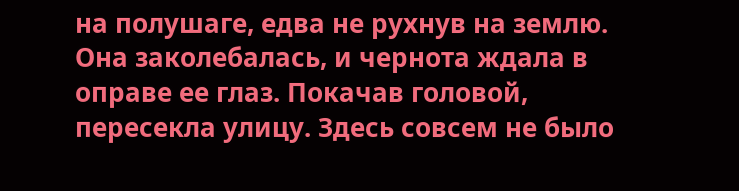на полушаге, едва не рухнув на землю. Она заколебалась, и чернота ждала в оправе ее глаз. Покачав головой, пересекла улицу. Здесь совсем не было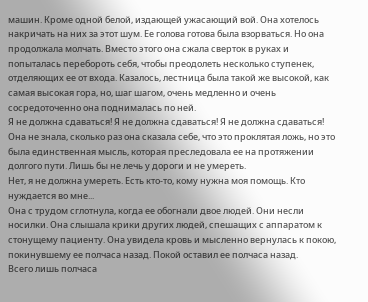машин. Кроме одной белой, издающей ужасающий вой. Она хотелось накричать на них за этот шум. Ее голова готова была взорваться. Но она продолжала молчать. Вместо этого она сжала сверток в руках и попыталась перебороть себя, чтобы преодолеть несколько ступенек, отделяющих ее от входа. Казалось, лестница была такой же высокой, как самая высокая гора, но, шаг шагом, очень медленно и очень сосредоточенно она поднималась по ней.
Я не должна сдаваться! Я не должна сдаваться! Я не должна сдаваться!
Она не знала, сколько раз она сказала себе, что это проклятая ложь, но это была единственная мысль, которая преследовала ее на протяжении долгого пути. Лишь бы не лечь у дороги и не умереть.
Нет, я не должна умереть. Есть кто-то, кому нужна моя помощь. Кто нуждается во мне...
Она с трудом сглотнула, когда ее обогнали двое людей. Они несли носилки. Она слышала крики других людей, спешащих с аппаратом к стонущему пациенту. Она увидела кровь и мысленно вернулась к покою, покинувшему ее полчаса назад. Покой оставил ее полчаса назад.
Всего лишь полчаса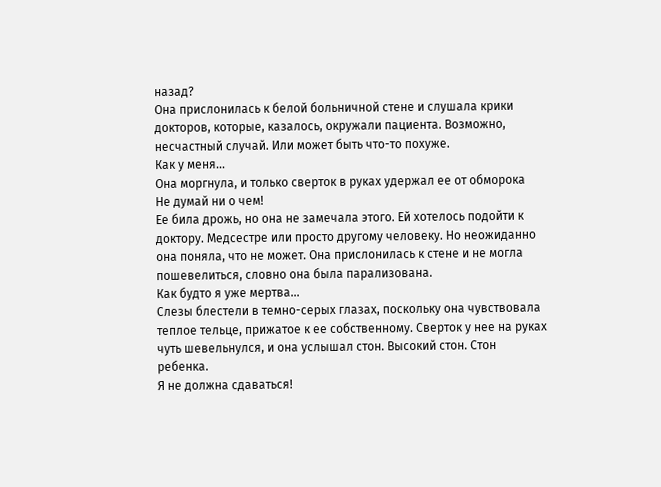назад?
Она прислонилась к белой больничной стене и слушала крики докторов, которые, казалось, окружали пациента. Возможно, несчастный случай. Или может быть что-то похуже.
Как у меня...
Она моргнула, и только сверток в руках удержал ее от обморока
Не думай ни о чем!
Ее била дрожь, но она не замечала этого. Ей хотелось подойти к доктору. Медсестре или просто другому человеку. Но неожиданно она поняла, что не может. Она прислонилась к стене и не могла пошевелиться, словно она была парализована.
Как будто я уже мертва...
Слезы блестели в темно-серых глазах, поскольку она чувствовала теплое тельце, прижатое к ее собственному. Сверток у нее на руках чуть шевельнулся, и она услышал стон. Высокий стон. Стон ребенка.
Я не должна сдаваться!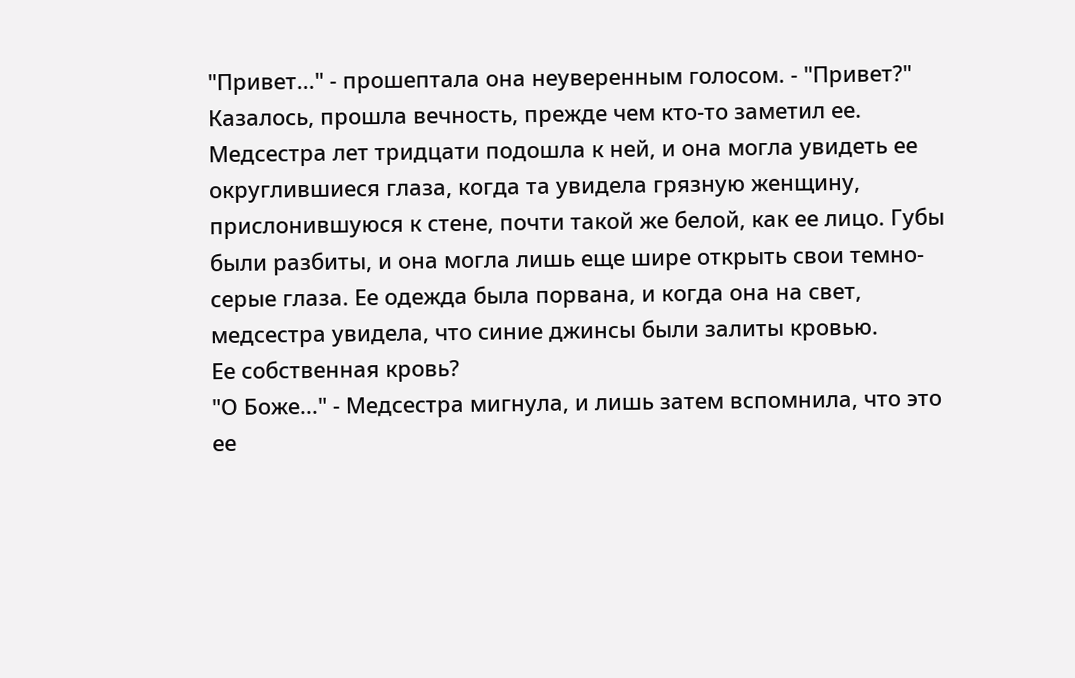"Привет..." - прошептала она неуверенным голосом. - "Привет?" Казалось, прошла вечность, прежде чем кто-то заметил ее. Медсестра лет тридцати подошла к ней, и она могла увидеть ее округлившиеся глаза, когда та увидела грязную женщину, прислонившуюся к стене, почти такой же белой, как ее лицо. Губы были разбиты, и она могла лишь еще шире открыть свои темно-серые глаза. Ее одежда была порвана, и когда она на свет, медсестра увидела, что синие джинсы были залиты кровью.
Ее собственная кровь?
"О Боже..." - Медсестра мигнула, и лишь затем вспомнила, что это ее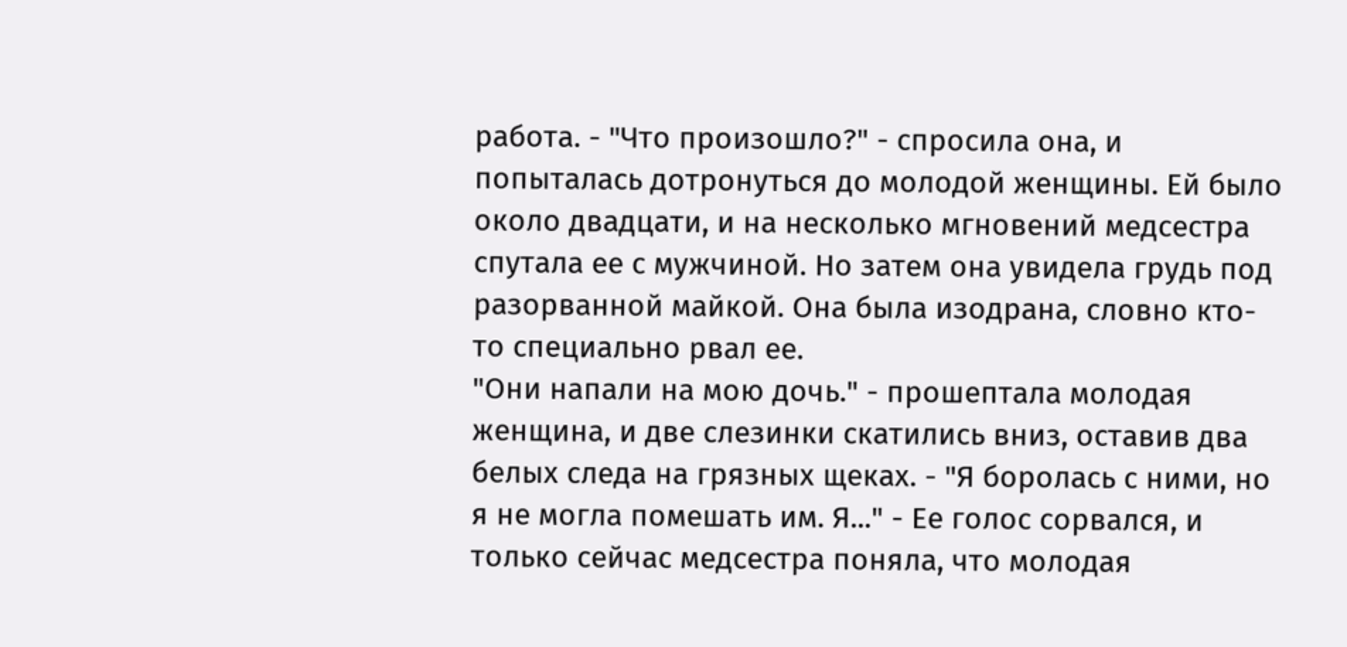работа. - "Что произошло?" - спросила она, и попыталась дотронуться до молодой женщины. Ей было около двадцати, и на несколько мгновений медсестра спутала ее с мужчиной. Но затем она увидела грудь под разорванной майкой. Она была изодрана, словно кто-то специально рвал ее.
"Они напали на мою дочь." - прошептала молодая женщина, и две слезинки скатились вниз, оставив два белых следа на грязных щеках. - "Я боролась с ними, но я не могла помешать им. Я..." - Ее голос сорвался, и только сейчас медсестра поняла, что молодая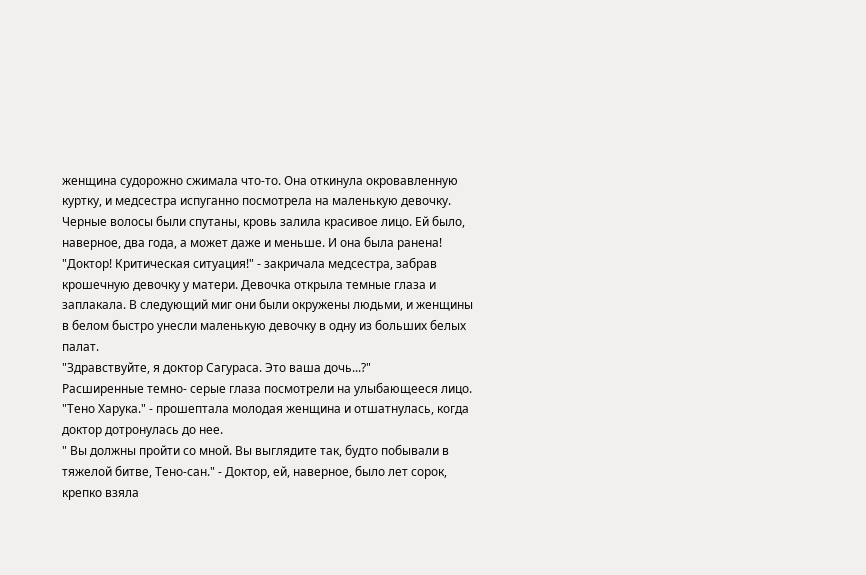женщина судорожно сжимала что-то. Она откинула окровавленную куртку, и медсестра испуганно посмотрела на маленькую девочку. Черные волосы были спутаны, кровь залила красивое лицо. Ей было, наверное, два года, а может даже и меньше. И она была ранена!
"Доктор! Критическая ситуация!" - закричала медсестра, забрав крошечную девочку у матери. Девочка открыла темные глаза и заплакала. В следующий миг они были окружены людьми, и женщины в белом быстро унесли маленькую девочку в одну из больших белых палат.
"Здравствуйте, я доктор Сагураса. Это ваша дочь...?"
Расширенные темно- серые глаза посмотрели на улыбающееся лицо.
"Тено Харука." - прошептала молодая женщина и отшатнулась, когда доктор дотронулась до нее.
" Вы должны пройти со мной. Вы выглядите так, будто побывали в тяжелой битве, Тено-сан." - Доктор, ей, наверное, было лет сорок, крепко взяла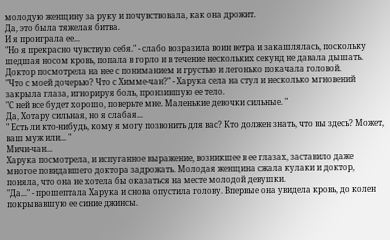молодую женщину за руку и почувствовала, как она дрожит.
Да, это была тяжелая битва.
И я проиграла ее...
"Но я прекрасно чувствую себя." - слабо возразила воин ветра и закашлялась, поскольку шедшая носом кровь, попала в горло и в течение нескольких секунд не давала дышать. Доктор посмотрела на нее с пониманием и грустью и легонько покачала головой.
"Что с моей дочерью? Что с Химме-чан?" - Харука села на стул и несколько мгновений закрыла глаза, игнорируя боль, пронзившую ее тело.
"С ней все будет хорошо, поверьте мне. Маленькие девочки сильные. "
Да, Хотару сильная, но я слабая...
" Есть ли кто-нибудь, кому я могу позвонить для вас? Кто должен знать, что вы здесь? Может, ваш муж или... "
Мичи-чан...
Харука посмотрела, и испуганное выражение, возникшее в ее глазах, заставило даже многое повидавшего доктора задрожать. Молодая женщина сжала кулаки и доктор, поняла, что она не хотела бы оказаться на месте молодой девушки.
"Да..." - прошептала Харука и снова опустила голову. Впервые она увидела кровь, до колен покрывавшую ее синие джинсы.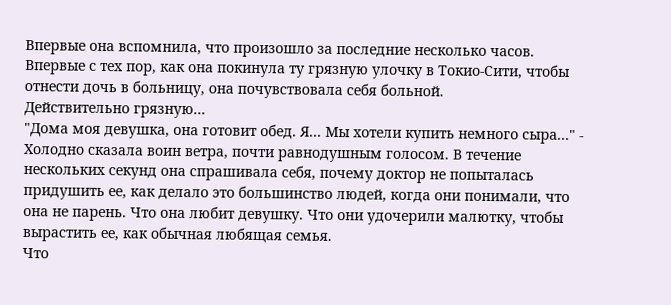Впервые она вспомнила, что произошло за последние несколько часов. Впервые с тех пор, как она покинула ту грязную улочку в Токио-Сити, чтобы отнести дочь в больницу, она почувствовала себя больной.
Действительно грязную...
"Дома моя девушка, она готовит обед. Я... Мы хотели купить немного сыра..." - Холодно сказала воин ветра, почти равнодушным голосом. В течение нескольких секунд она спрашивала себя, почему доктор не попыталась придушить ее, как делало это большинство людей, когда они понимали, что она не парень. Что она любит девушку. Что они удочерили малютку, чтобы вырастить ее, как обычная любящая семья.
Что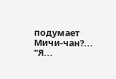подумает Мичи-чан?...
"Я...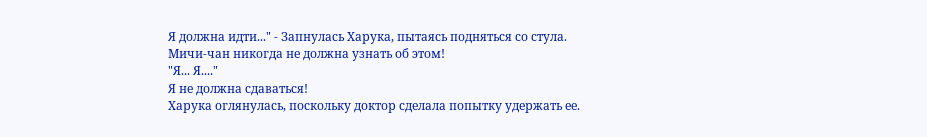Я должна идти..." - Запнулась Харука, пытаясь подняться со стула.
Мичи-чан никогда не должна узнать об этом!
"Я... Я...."
Я не должна сдаваться!
Харука оглянулась, поскольку доктор сделала попытку удержать ее.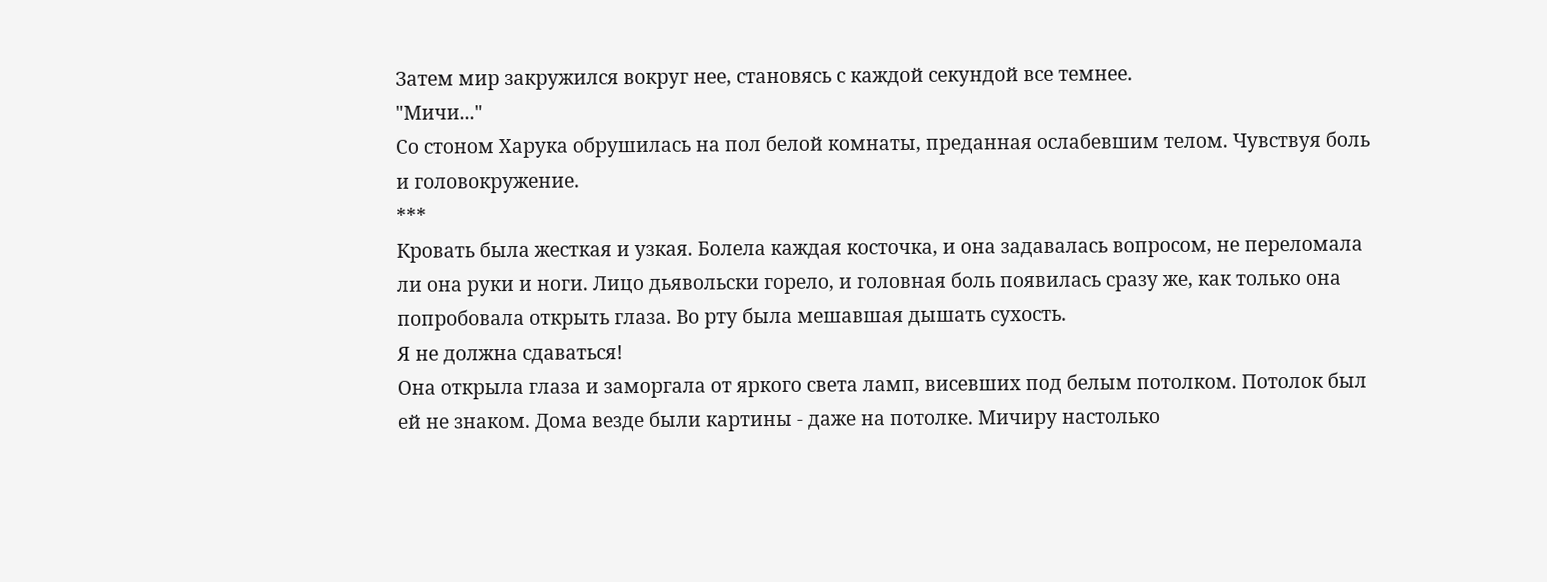Затем мир закружился вокруг нее, становясь с каждой секундой все темнее.
"Мичи..."
Со стоном Харука обрушилась на пол белой комнаты, преданная ослабевшим телом. Чувствуя боль и головокружение.
***
Кровать была жесткая и узкая. Болела каждая косточка, и она задавалась вопросом, не переломала ли она руки и ноги. Лицо дьявольски горело, и головная боль появилась сразу же, как только она попробовала открыть глаза. Во рту была мешавшая дышать сухость.
Я не должна сдаваться!
Она открыла глаза и заморгала от яркого света ламп, висевших под белым потолком. Потолок был ей не знаком. Дома везде были картины - даже на потолке. Мичиру настолько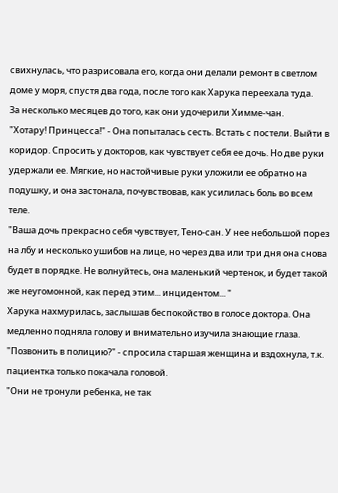свихнулась, что разрисовала его, когда они делали ремонт в светлом доме у моря, спустя два года, после того как Харука переехала туда.
За несколько месяцев до того, как они удочерили Химме-чан.
"Хотару! Принцесса!" - Она попыталась сесть. Встать с постели. Выйти в коридор. Спросить у докторов, как чувствует себя ее дочь. Но две руки удержали ее. Мягкие, но настойчивые руки уложили ее обратно на подушку, и она застонала, почувствовав, как усилилась боль во всем теле.
"Ваша дочь прекрасно себя чувствует, Тено-сан. У нее небольшой порез на лбу и несколько ушибов на лице, но через два или три дня она снова будет в порядке. Не волнуйтесь, она маленький чертенок, и будет такой же неугомонной, как перед этим... инцидентом... "
Харука нахмурилась, заслышав беспокойство в голосе доктора. Она медленно подняла голову и внимательно изучила знающие глаза.
"Позвонить в полицию?" - спросила старшая женщина и вздохнула, т.к. пациентка только покачала головой.
"Они не тронули ребенка, не так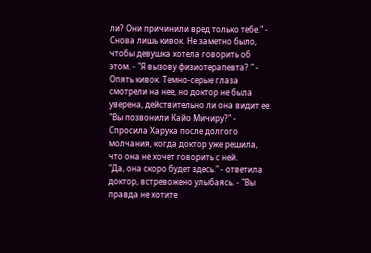ли? Они причинили вред только тебе." - Снова лишь кивок. Не заметно было, чтобы девушка хотела говорить об этом. - "Я вызову физиотерапевта? " - Опять кивок. Темно-серые глаза смотрели на нее, но доктор не была уверена, действительно ли она видит ее.
"Вы позвонили Кайо Мичиру?" - Спросила Харука после долгого молчания, когда доктор уже решила, что она не хочет говорить с ней.
"Да, она скоро будет здесь." - ответила доктор, встревожено улыбаясь. - "Вы правда не хотите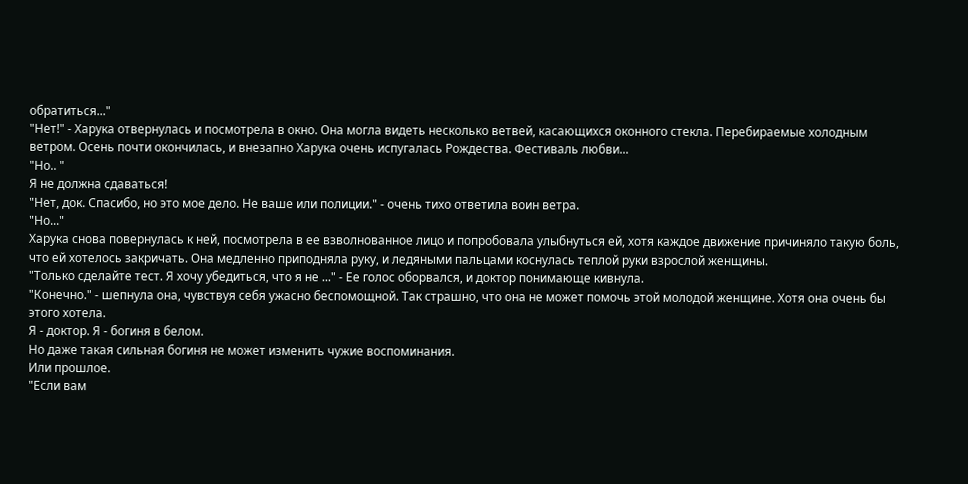обратиться..."
"Нет!" - Харука отвернулась и посмотрела в окно. Она могла видеть несколько ветвей, касающихся оконного стекла. Перебираемые холодным ветром. Осень почти окончилась, и внезапно Харука очень испугалась Рождества. Фестиваль любви...
"Но.. "
Я не должна сдаваться!
"Нет, док. Спасибо, но это мое дело. Не ваше или полиции." - очень тихо ответила воин ветра.
"Но..."
Харука снова повернулась к ней, посмотрела в ее взволнованное лицо и попробовала улыбнуться ей, хотя каждое движение причиняло такую боль, что ей хотелось закричать. Она медленно приподняла руку, и ледяными пальцами коснулась теплой руки взрослой женщины.
"Только сделайте тест. Я хочу убедиться, что я не ..." - Ее голос оборвался, и доктор понимающе кивнула.
"Конечно." - шепнула она, чувствуя себя ужасно беспомощной. Так страшно, что она не может помочь этой молодой женщине. Хотя она очень бы этого хотела.
Я - доктор. Я - богиня в белом.
Но даже такая сильная богиня не может изменить чужие воспоминания.
Или прошлое.
"Если вам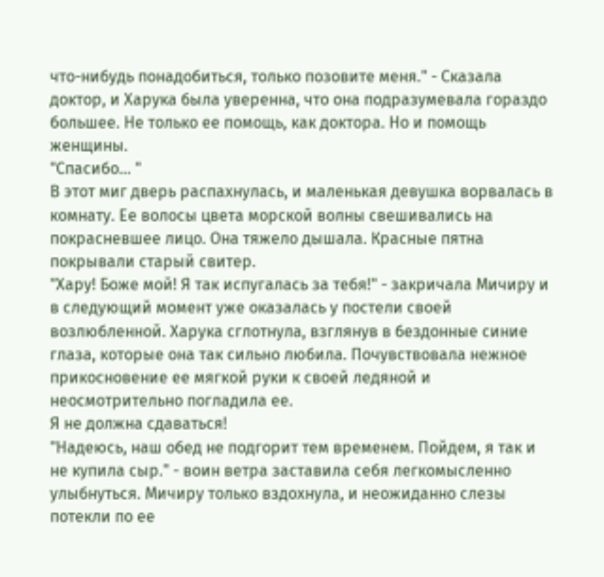что-нибудь понадобиться, только позовите меня." - Сказала доктор, и Харука была уверенна, что она подразумевала гораздо большее. Не только ее помощь, как доктора. Но и помощь женщины.
"Спасибо... "
В этот миг дверь распахнулась, и маленькая девушка ворвалась в комнату. Ее волосы цвета морской волны свешивались на покрасневшее лицо. Она тяжело дышала. Красные пятна покрывали старый свитер.
"Хару! Боже мой! Я так испугалась за тебя!" - закричала Мичиру и в следующий момент уже оказалась у постели своей возлюбленной. Харука сглотнула, взглянув в бездонные синие глаза, которые она так сильно любила. Почувствовала нежное прикосновение ее мягкой руки к своей ледяной и неосмотрительно погладила ее.
Я не должна сдаваться!
"Надеюсь, наш обед не подгорит тем временем. Пойдем, я так и не купила сыр." - воин ветра заставила себя легкомысленно улыбнуться. Мичиру только вздохнула, и неожиданно слезы потекли по ее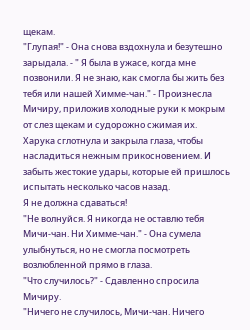щекам.
"Глупая!" - Она снова вздохнула и безутешно зарыдала. - " Я была в ужасе, когда мне позвонили. Я не знаю, как смогла бы жить без тебя или нашей Химме-чан." - Произнесла Мичиру, приложив холодные руки к мокрым от слез щекам и судорожно сжимая их.
Харука сглотнула и закрыла глаза, чтобы насладиться нежным прикосновением. И забыть жестокие удары, которые ей пришлось испытать несколько часов назад.
Я не должна сдаваться!
"Не волнуйся. Я никогда не оставлю тебя Мичи-чан. Ни Химме-чан." - Она сумела улыбнуться, но не смогла посмотреть возлюбленной прямо в глаза.
"Что случилось?" - Сдавленно спросила Мичиру.
"Ничего не случилось, Мичи-чан. Ничего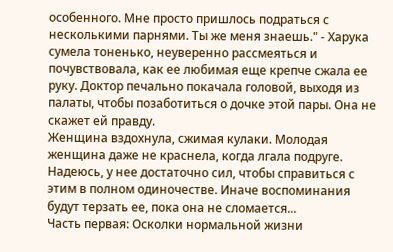особенного. Мне просто пришлось подраться с несколькими парнями. Ты же меня знаешь." - Харука сумела тоненько, неуверенно рассмеяться и почувствовала, как ее любимая еще крепче сжала ее руку. Доктор печально покачала головой, выходя из палаты, чтобы позаботиться о дочке этой пары. Она не скажет ей правду.
Женщина вздохнула, сжимая кулаки. Молодая женщина даже не краснела, когда лгала подруге.
Надеюсь, у нее достаточно сил, чтобы справиться с этим в полном одиночестве. Иначе воспоминания будут терзать ее, пока она не сломается...
Часть первая: Осколки нормальной жизни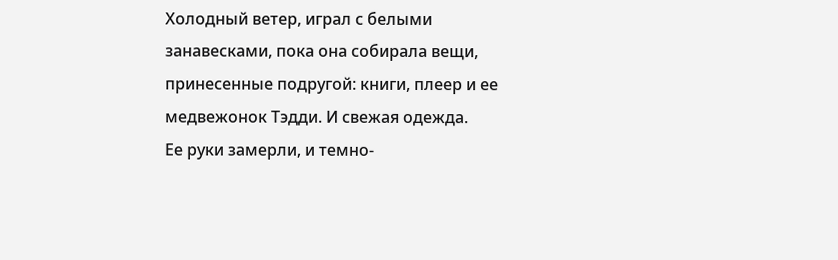Холодный ветер, играл с белыми занавесками, пока она собирала вещи, принесенные подругой: книги, плеер и ее медвежонок Тэдди. И свежая одежда.
Ее руки замерли, и темно-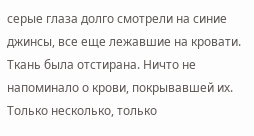серые глаза долго смотрели на синие джинсы, все еще лежавшие на кровати. Ткань была отстирана. Ничто не напоминало о крови, покрывавшей их.
Только несколько, только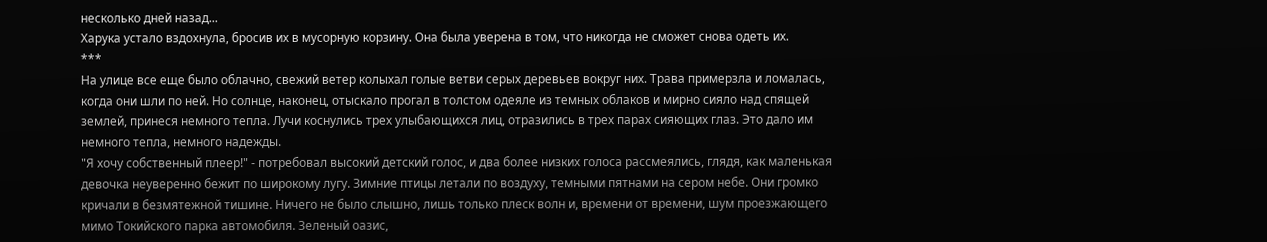несколько дней назад...
Харука устало вздохнула, бросив их в мусорную корзину. Она была уверена в том, что никогда не сможет снова одеть их.
***
На улице все еще было облачно, свежий ветер колыхал голые ветви серых деревьев вокруг них. Трава примерзла и ломалась, когда они шли по ней. Но солнце, наконец, отыскало прогал в толстом одеяле из темных облаков и мирно сияло над спящей землей, принеся немного тепла. Лучи коснулись трех улыбающихся лиц, отразились в трех парах сияющих глаз. Это дало им немного тепла, немного надежды.
"Я хочу собственный плеер!" - потребовал высокий детский голос, и два более низких голоса рассмеялись, глядя, как маленькая девочка неуверенно бежит по широкому лугу. Зимние птицы летали по воздуху, темными пятнами на сером небе. Они громко кричали в безмятежной тишине. Ничего не было слышно, лишь только плеск волн и, времени от времени, шум проезжающего мимо Токийского парка автомобиля. Зеленый оазис,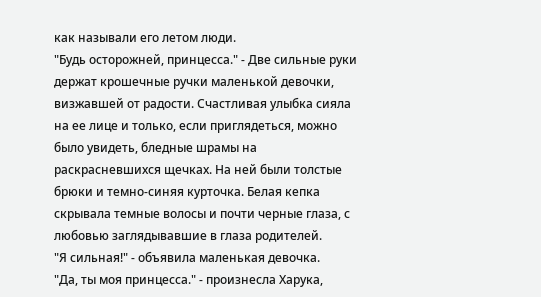как называли его летом люди.
"Будь осторожней, принцесса." - Две сильные руки держат крошечные ручки маленькой девочки, визжавшей от радости. Счастливая улыбка сияла на ее лице и только, если приглядеться, можно было увидеть, бледные шрамы на раскрасневшихся щечках. На ней были толстые брюки и темно-синяя курточка. Белая кепка скрывала темные волосы и почти черные глаза, с любовью заглядывавшие в глаза родителей.
"Я сильная!" - объявила маленькая девочка.
"Да, ты моя принцесса." - произнесла Харука,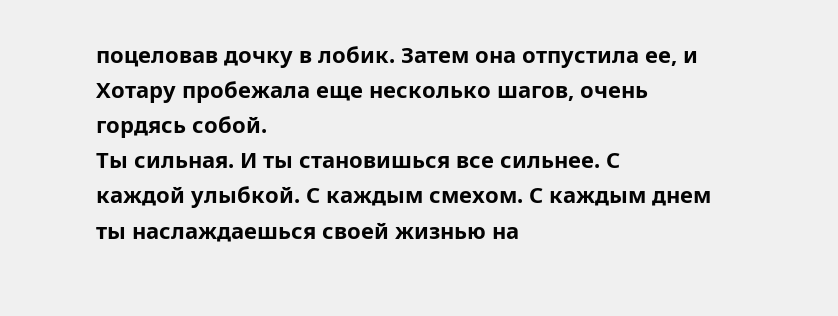поцеловав дочку в лобик. Затем она отпустила ее, и Хотару пробежала еще несколько шагов, очень гордясь собой.
Ты сильная. И ты становишься все сильнее. С каждой улыбкой. С каждым смехом. С каждым днем ты наслаждаешься своей жизнью на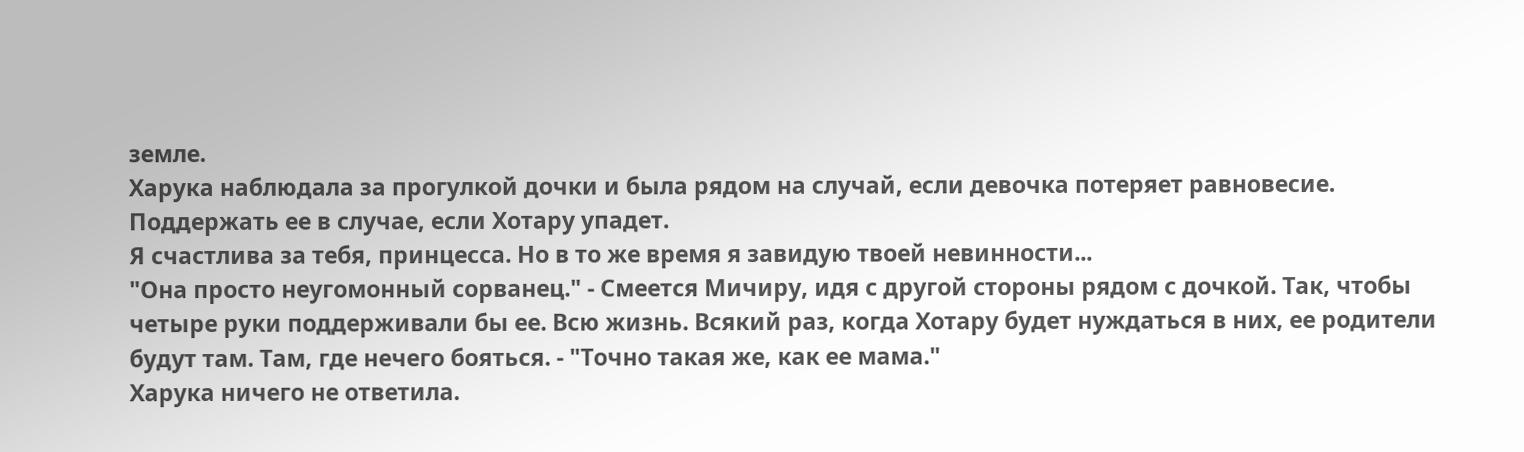земле.
Харука наблюдала за прогулкой дочки и была рядом на случай, если девочка потеряет равновесие. Поддержать ее в случае, если Хотару упадет.
Я счастлива за тебя, принцесса. Но в то же время я завидую твоей невинности...
"Она просто неугомонный сорванец." - Смеется Мичиру, идя с другой стороны рядом с дочкой. Так, чтобы четыре руки поддерживали бы ее. Всю жизнь. Всякий раз, когда Хотару будет нуждаться в них, ее родители будут там. Там, где нечего бояться. - "Точно такая же, как ее мама."
Харука ничего не ответила.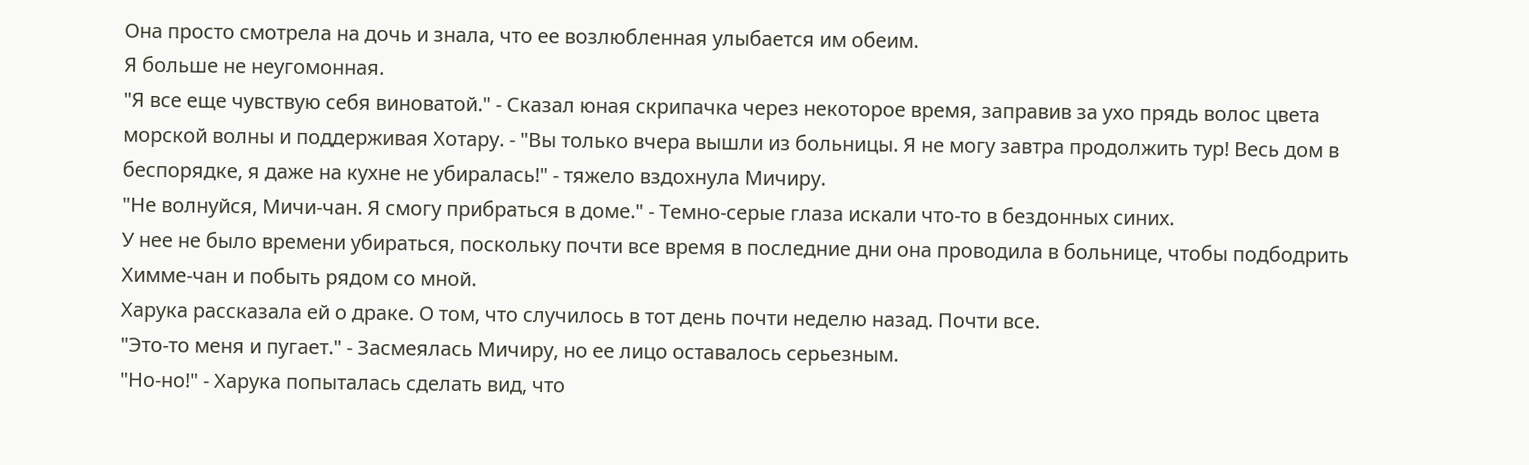Она просто смотрела на дочь и знала, что ее возлюбленная улыбается им обеим.
Я больше не неугомонная.
"Я все еще чувствую себя виноватой." - Сказал юная скрипачка через некоторое время, заправив за ухо прядь волос цвета морской волны и поддерживая Хотару. - "Вы только вчера вышли из больницы. Я не могу завтра продолжить тур! Весь дом в беспорядке, я даже на кухне не убиралась!" - тяжело вздохнула Мичиру.
"Не волнуйся, Мичи-чан. Я смогу прибраться в доме." - Темно-серые глаза искали что-то в бездонных синих.
У нее не было времени убираться, поскольку почти все время в последние дни она проводила в больнице, чтобы подбодрить Химме-чан и побыть рядом со мной.
Харука рассказала ей о драке. О том, что случилось в тот день почти неделю назад. Почти все.
"Это-то меня и пугает." - Засмеялась Мичиру, но ее лицо оставалось серьезным.
"Но-но!" - Харука попыталась сделать вид, что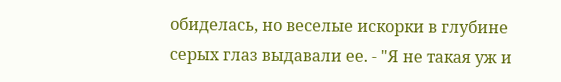обиделась, но веселые искорки в глубине серых глаз выдавали ее. - "Я не такая уж и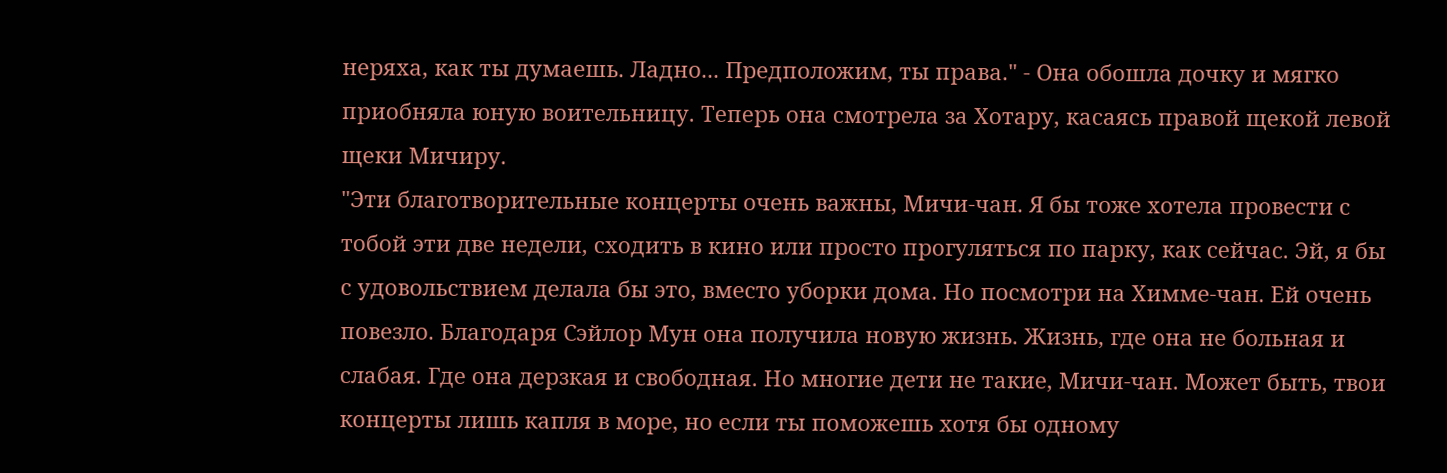неряха, как ты думаешь. Ладно... Предположим, ты права." - Она обошла дочку и мягко приобняла юную воительницу. Теперь она смотрела за Хотару, касаясь правой щекой левой щеки Мичиру.
"Эти благотворительные концерты очень важны, Мичи-чан. Я бы тоже хотела провести с тобой эти две недели, сходить в кино или просто прогуляться по парку, как сейчас. Эй, я бы с удовольствием делала бы это, вместо уборки дома. Но посмотри на Химме-чан. Ей очень повезло. Благодаря Сэйлор Мун она получила новую жизнь. Жизнь, где она не больная и слабая. Где она дерзкая и свободная. Но многие дети не такие, Мичи-чан. Может быть, твои концерты лишь капля в море, но если ты поможешь хотя бы одному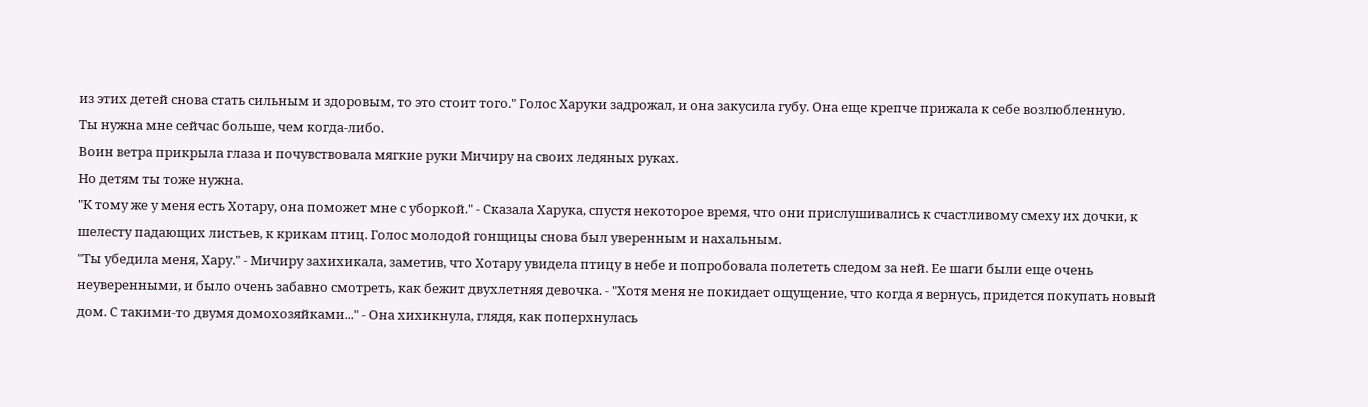из этих детей снова стать сильным и здоровым, то это стоит того." Голос Харуки задрожал, и она закусила губу. Она еще крепче прижала к себе возлюбленную.
Ты нужна мне сейчас больше, чем когда-либо.
Воин ветра прикрыла глаза и почувствовала мягкие руки Мичиру на своих ледяных руках.
Но детям ты тоже нужна.
"К тому же у меня есть Хотару, она поможет мне с уборкой." - Сказала Харука, спустя некоторое время, что они прислушивались к счастливому смеху их дочки, к шелесту падающих листьев, к крикам птиц. Голос молодой гонщицы снова был уверенным и нахальным.
"Ты убедила меня, Хару." - Мичиру захихикала, заметив, что Хотару увидела птицу в небе и попробовала полететь следом за ней. Ее шаги были еще очень неуверенными, и было очень забавно смотреть, как бежит двухлетняя девочка. - "Хотя меня не покидает ощущение, что когда я вернусь, придется покупать новый дом. С такими-то двумя домохозяйками..." - Она хихикнула, глядя, как поперхнулась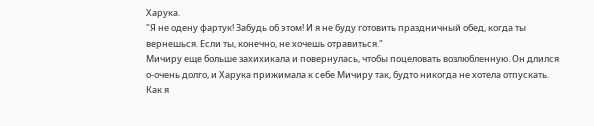Харука.
"Я не одену фартук! Забудь об этом! И я не буду готовить праздничный обед, когда ты вернешься. Если ты, конечно, не хочешь отравиться."
Мичиру еще больше захихикала и повернулась, чтобы поцеловать возлюбленную. Он длился о-очень долго, и Харука прижимала к себе Мичиру так, будто никогда не хотела отпускать.
Как я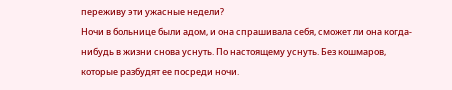переживу эти ужасные недели?
Ночи в больнице были адом, и она спрашивала себя, сможет ли она когда-нибудь в жизни снова уснуть. По настоящему уснуть. Без кошмаров, которые разбудят ее посреди ночи.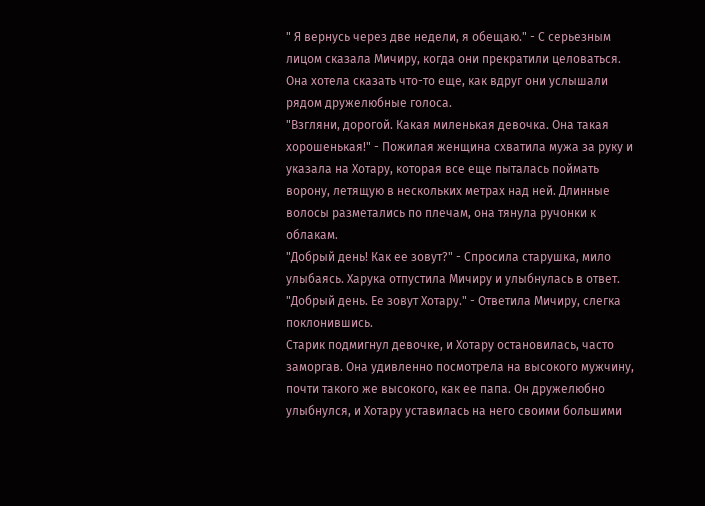" Я вернусь через две недели, я обещаю." - С серьезным лицом сказала Мичиру, когда они прекратили целоваться. Она хотела сказать что-то еще, как вдруг они услышали рядом дружелюбные голоса.
"Взгляни, дорогой. Какая миленькая девочка. Она такая хорошенькая!" - Пожилая женщина схватила мужа за руку и указала на Хотару, которая все еще пыталась поймать ворону, летящую в нескольких метрах над ней. Длинные волосы разметались по плечам, она тянула ручонки к облакам.
"Добрый день! Как ее зовут?" - Спросила старушка, мило улыбаясь. Харука отпустила Мичиру и улыбнулась в ответ.
"Добрый день. Ее зовут Хотару." - Ответила Мичиру, слегка поклонившись.
Старик подмигнул девочке, и Хотару остановилась, часто заморгав. Она удивленно посмотрела на высокого мужчину, почти такого же высокого, как ее папа. Он дружелюбно улыбнулся, и Хотару уставилась на него своими большими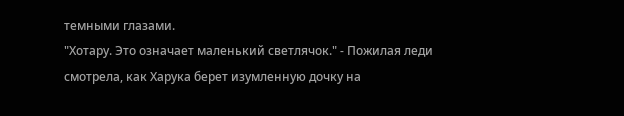темными глазами.
"Хотару. Это означает маленький светлячок." - Пожилая леди смотрела, как Харука берет изумленную дочку на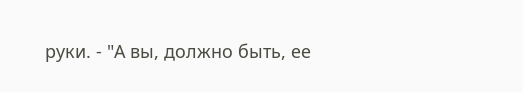руки. - "А вы, должно быть, ее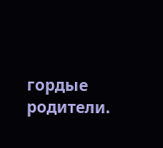гордые родители.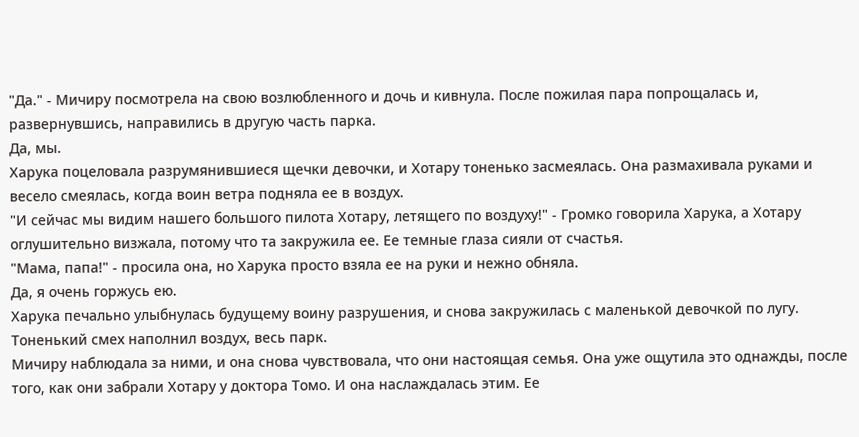"Да." - Мичиру посмотрела на свою возлюбленного и дочь и кивнула. После пожилая пара попрощалась и, развернувшись, направились в другую часть парка.
Да, мы.
Харука поцеловала разрумянившиеся щечки девочки, и Хотару тоненько засмеялась. Она размахивала руками и весело смеялась, когда воин ветра подняла ее в воздух.
"И сейчас мы видим нашего большого пилота Хотару, летящего по воздуху!" - Громко говорила Харука, а Хотару оглушительно визжала, потому что та закружила ее. Ее темные глаза сияли от счастья.
"Мама, папа!" - просила она, но Харука просто взяла ее на руки и нежно обняла.
Да, я очень горжусь ею.
Харука печально улыбнулась будущему воину разрушения, и снова закружилась с маленькой девочкой по лугу.
Тоненький смех наполнил воздух, весь парк.
Мичиру наблюдала за ними, и она снова чувствовала, что они настоящая семья. Она уже ощутила это однажды, после того, как они забрали Хотару у доктора Томо. И она наслаждалась этим. Ее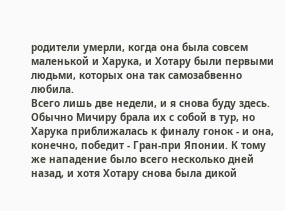родители умерли, когда она была совсем маленькой и Харука, и Хотару были первыми людьми, которых она так самозабвенно любила.
Всего лишь две недели, и я снова буду здесь.
Обычно Мичиру брала их с собой в тур, но Харука приближалась к финалу гонок - и она, конечно, победит - Гран-при Японии. К тому же нападение было всего несколько дней назад, и хотя Хотару снова была дикой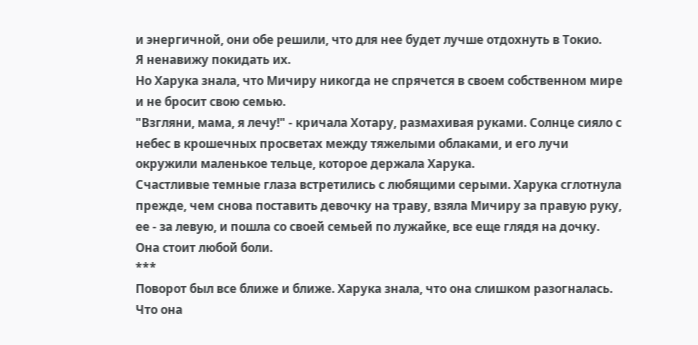и энергичной, они обе решили, что для нее будет лучше отдохнуть в Токио.
Я ненавижу покидать их.
Но Харука знала, что Мичиру никогда не спрячется в своем собственном мире и не бросит свою семью.
"Взгляни, мама, я лечу!" - кричала Хотару, размахивая руками. Солнце сияло с небес в крошечных просветах между тяжелыми облаками, и его лучи окружили маленькое тельце, которое держала Харука.
Счастливые темные глаза встретились с любящими серыми. Харука сглотнула прежде, чем снова поставить девочку на траву, взяла Мичиру за правую руку, ее - за левую, и пошла со своей семьей по лужайке, все еще глядя на дочку.
Она стоит любой боли.
***
Поворот был все ближе и ближе. Харука знала, что она слишком разогналась. Что она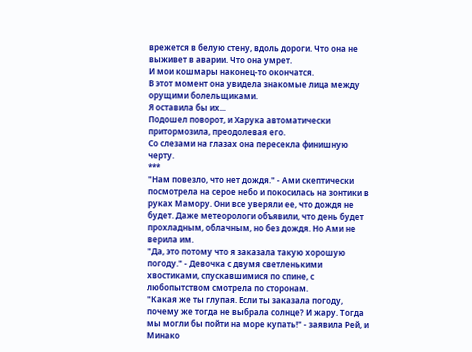врежется в белую стену, вдоль дороги. Что она не выживет в аварии. Что она умрет.
И мои кошмары наконец-то окончатся.
В этот момент она увидела знакомые лица между орущими болельщиками.
Я оставила бы их...
Подошел поворот, и Харука автоматически притормозила, преодолевая его.
Со слезами на глазах она пересекла финишную черту.
***
"Нам повезло, что нет дождя." - Ами скептически посмотрела на серое небо и покосилась на зонтики в руках Мамору. Они все уверяли ее, что дождя не будет. Даже метеорологи объявили, что день будет прохладным, облачным, но без дождя. Но Ами не верила им.
"Да, это потому что я заказала такую хорошую погоду." - Девочка с двумя светленькими хвостиками, спускавшимися по спине, с любопытством смотрела по сторонам.
"Какая же ты глупая. Если ты заказала погоду, почему же тогда не выбрала солнце? И жару. Тогда мы могли бы пойти на море купать!" - заявила Рей, и Минако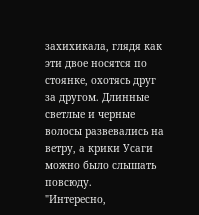захихикала, глядя как эти двое носятся по стоянке, охотясь друг за другом. Длинные светлые и черные волосы развевались на ветру, а крики Усаги можно было слышать повсюду.
"Интересно,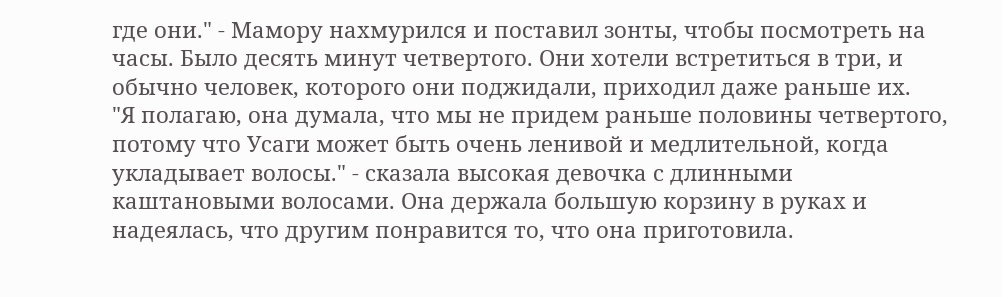где они." - Мамору нахмурился и поставил зонты, чтобы посмотреть на часы. Было десять минут четвертого. Они хотели встретиться в три, и обычно человек, которого они поджидали, приходил даже раньше их.
"Я полагаю, она думала, что мы не придем раньше половины четвертого, потому что Усаги может быть очень ленивой и медлительной, когда укладывает волосы." - сказала высокая девочка с длинными каштановыми волосами. Она держала большую корзину в руках и надеялась, что другим понравится то, что она приготовила.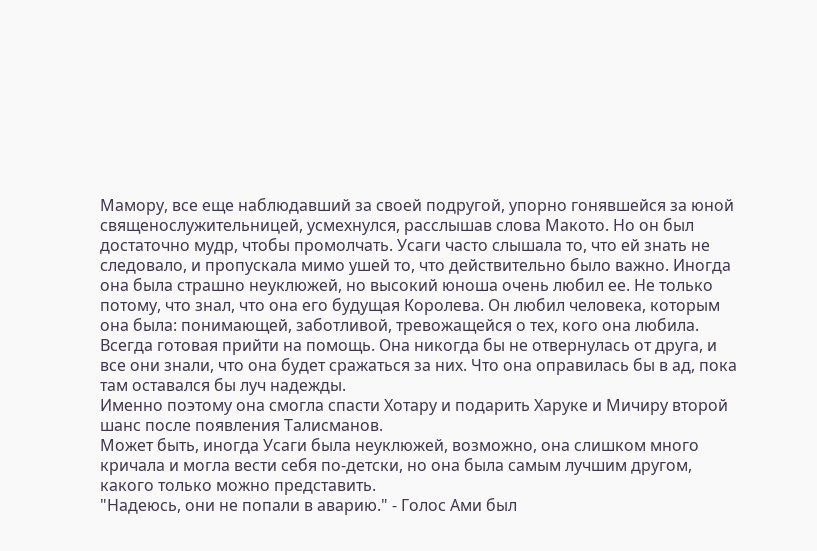Мамору, все еще наблюдавший за своей подругой, упорно гонявшейся за юной священослужительницей, усмехнулся, расслышав слова Макото. Но он был достаточно мудр, чтобы промолчать. Усаги часто слышала то, что ей знать не следовало, и пропускала мимо ушей то, что действительно было важно. Иногда она была страшно неуклюжей, но высокий юноша очень любил ее. Не только потому, что знал, что она его будущая Королева. Он любил человека, которым она была: понимающей, заботливой, тревожащейся о тех, кого она любила. Всегда готовая прийти на помощь. Она никогда бы не отвернулась от друга, и все они знали, что она будет сражаться за них. Что она оправилась бы в ад, пока там оставался бы луч надежды.
Именно поэтому она смогла спасти Хотару и подарить Харуке и Мичиру второй шанс после появления Талисманов.
Может быть, иногда Усаги была неуклюжей, возможно, она слишком много кричала и могла вести себя по-детски, но она была самым лучшим другом, какого только можно представить.
"Надеюсь, они не попали в аварию." - Голос Ами был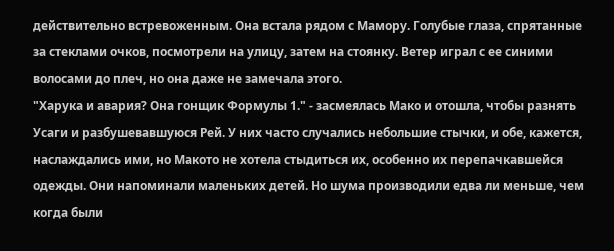действительно встревоженным. Она встала рядом с Мамору. Голубые глаза, спрятанные за стеклами очков, посмотрели на улицу, затем на стоянку. Ветер играл с ее синими волосами до плеч, но она даже не замечала этого.
"Харука и авария? Она гонщик Формулы 1." - засмеялась Мако и отошла, чтобы разнять Усаги и разбушевавшуюся Рей. У них часто случались небольшие стычки, и обе, кажется, наслаждались ими, но Макото не хотела стыдиться их, особенно их перепачкавшейся одежды. Они напоминали маленьких детей. Но шума производили едва ли меньше, чем когда были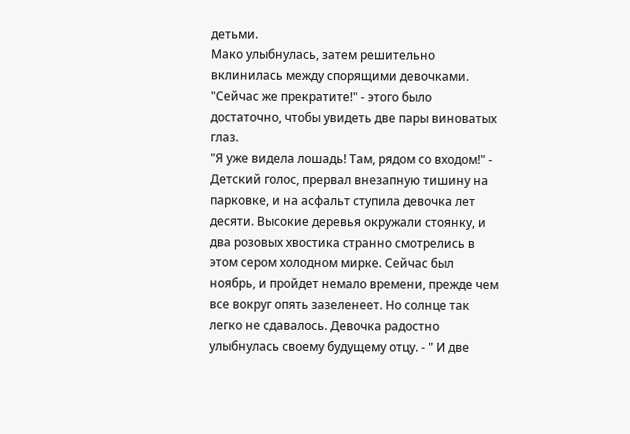детьми.
Мако улыбнулась, затем решительно вклинилась между спорящими девочками.
"Сейчас же прекратите!" - этого было достаточно, чтобы увидеть две пары виноватых глаз.
"Я уже видела лошадь! Там, рядом со входом!" - Детский голос, прервал внезапную тишину на парковке, и на асфальт ступила девочка лет десяти. Высокие деревья окружали стоянку, и два розовых хвостика странно смотрелись в этом сером холодном мирке. Сейчас был ноябрь, и пройдет немало времени, прежде чем все вокруг опять зазеленеет. Но солнце так легко не сдавалось. Девочка радостно улыбнулась своему будущему отцу. - " И две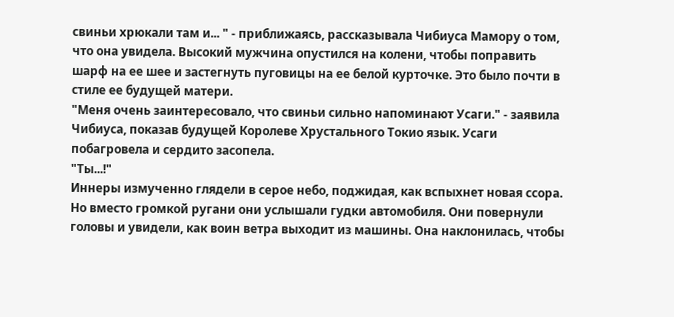свиньи хрюкали там и... " - приближаясь, рассказывала Чибиуса Мамору о том, что она увидела. Высокий мужчина опустился на колени, чтобы поправить шарф на ее шее и застегнуть пуговицы на ее белой курточке. Это было почти в стиле ее будущей матери.
"Меня очень заинтересовало, что свиньи сильно напоминают Усаги." - заявила Чибиуса, показав будущей Королеве Хрустального Токио язык. Усаги побагровела и сердито засопела.
"Ты...!"
Иннеры измученно глядели в серое небо, поджидая, как вспыхнет новая ссора. Но вместо громкой ругани они услышали гудки автомобиля. Они повернули головы и увидели, как воин ветра выходит из машины. Она наклонилась, чтобы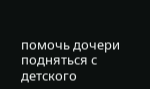помочь дочери подняться с детского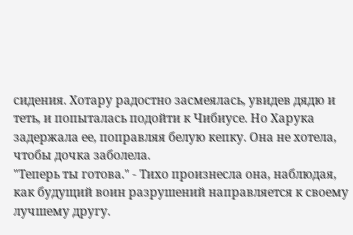сидения. Хотару радостно засмеялась, увидев дядю и теть, и попыталась подойти к Чибиусе. Но Харука задержала ее, поправляя белую кепку. Она не хотела, чтобы дочка заболела.
"Теперь ты готова." - Тихо произнесла она, наблюдая, как будущий воин разрушений направляется к своему лучшему другу.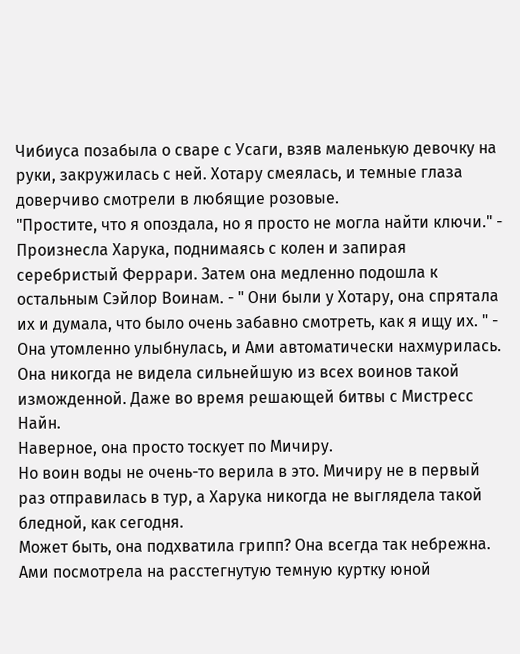Чибиуса позабыла о сваре с Усаги, взяв маленькую девочку на руки, закружилась с ней. Хотару смеялась, и темные глаза доверчиво смотрели в любящие розовые.
"Простите, что я опоздала, но я просто не могла найти ключи." - Произнесла Харука, поднимаясь с колен и запирая серебристый Феррари. Затем она медленно подошла к остальным Сэйлор Воинам. - " Они были у Хотару, она спрятала их и думала, что было очень забавно смотреть, как я ищу их. " - Она утомленно улыбнулась, и Ами автоматически нахмурилась. Она никогда не видела сильнейшую из всех воинов такой изможденной. Даже во время решающей битвы с Мистресс Найн.
Наверное, она просто тоскует по Мичиру.
Но воин воды не очень-то верила в это. Мичиру не в первый раз отправилась в тур, а Харука никогда не выглядела такой бледной, как сегодня.
Может быть, она подхватила грипп? Она всегда так небрежна.
Ами посмотрела на расстегнутую темную куртку юной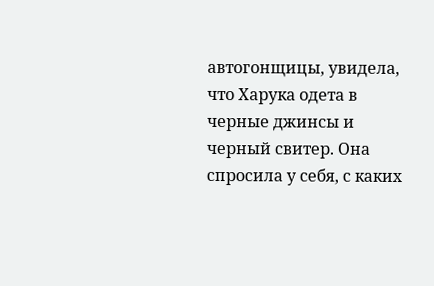автогонщицы, увидела, что Харука одета в черные джинсы и черный свитер. Она спросила у себя, с каких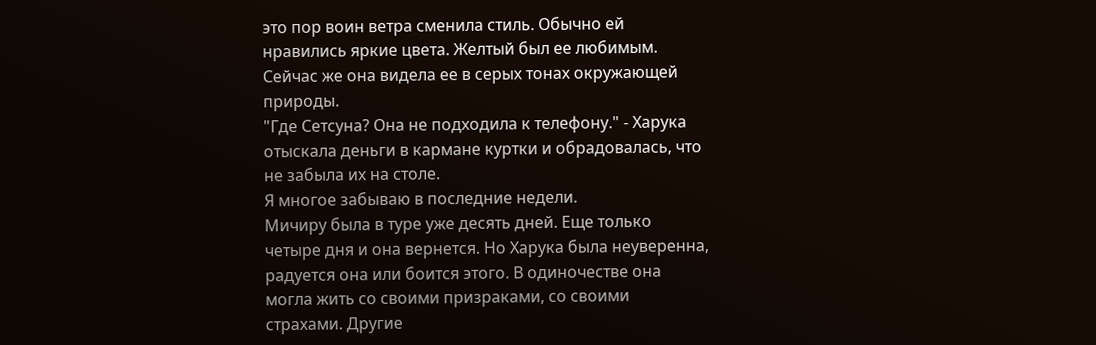это пор воин ветра сменила стиль. Обычно ей нравились яркие цвета. Желтый был ее любимым. Сейчас же она видела ее в серых тонах окружающей природы.
"Где Сетсуна? Она не подходила к телефону." - Харука отыскала деньги в кармане куртки и обрадовалась, что не забыла их на столе.
Я многое забываю в последние недели.
Мичиру была в туре уже десять дней. Еще только четыре дня и она вернется. Но Харука была неуверенна, радуется она или боится этого. В одиночестве она могла жить со своими призраками, со своими страхами. Другие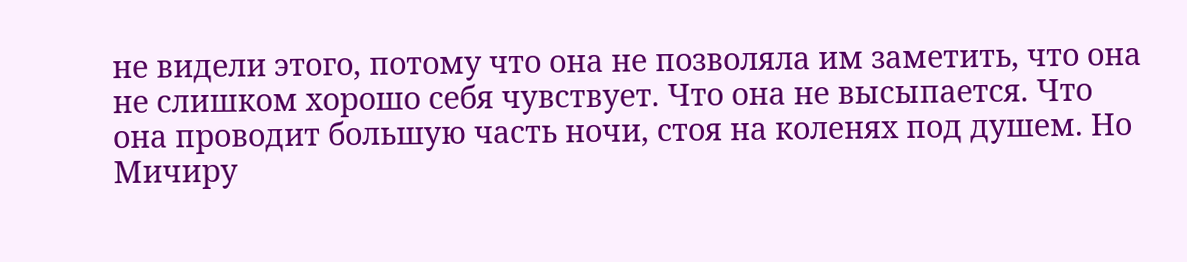не видели этого, потому что она не позволяла им заметить, что она не слишком хорошо себя чувствует. Что она не высыпается. Что она проводит большую часть ночи, стоя на коленях под душем. Но Мичиру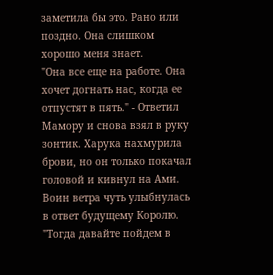заметила бы это. Рано или поздно. Она слишком хорошо меня знает.
"Она все еще на работе. Она хочет догнать нас, когда ее отпустят в пять." - Ответил Мамору и снова взял в руку зонтик. Харука нахмурила брови, но он только покачал головой и кивнул на Ами. Воин ветра чуть улыбнулась в ответ будущему Королю.
"Тогда давайте пойдем в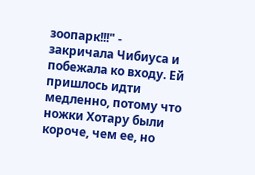зоопарк!!!" - закричала Чибиуса и побежала ко входу. Ей пришлось идти медленно, потому что ножки Хотару были короче, чем ее, но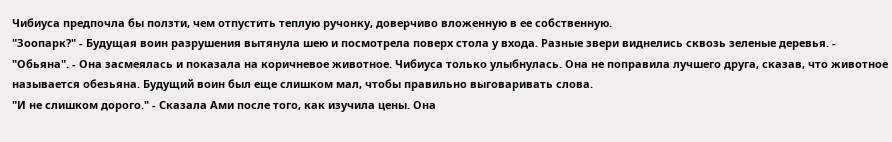Чибиуса предпочла бы ползти, чем отпустить теплую ручонку, доверчиво вложенную в ее собственную.
"Зоопарк?" - Будущая воин разрушения вытянула шею и посмотрела поверх стола у входа. Разные звери виднелись сквозь зеленые деревья. - "Обьяна". - Она засмеялась и показала на коричневое животное. Чибиуса только улыбнулась. Она не поправила лучшего друга, сказав, что животное называется обезьяна. Будущий воин был еще слишком мал, чтобы правильно выговаривать слова.
"И не слишком дорого." - Сказала Ами после того, как изучила цены. Она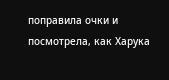поправила очки и посмотрела, как Харука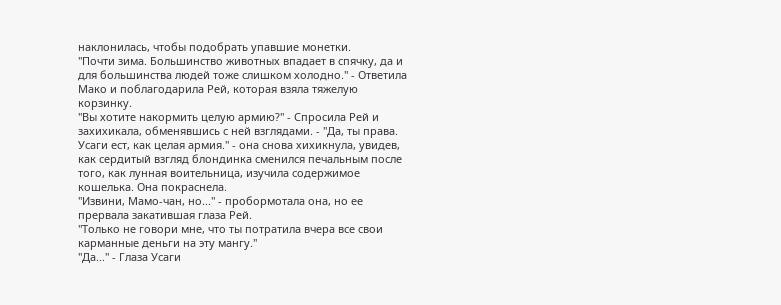наклонилась, чтобы подобрать упавшие монетки.
"Почти зима. Большинство животных впадает в спячку, да и для большинства людей тоже слишком холодно." - Ответила Мако и поблагодарила Рей, которая взяла тяжелую корзинку.
"Вы хотите накормить целую армию?" - Спросила Рей и захихикала, обменявшись с ней взглядами. - "Да, ты права. Усаги ест, как целая армия." - она снова хихикнула, увидев, как сердитый взгляд блондинка сменился печальным после того, как лунная воительница, изучила содержимое кошелька. Она покраснела.
"Извини, Мамо-чан, но..." - пробормотала она, но ее прервала закатившая глаза Рей.
"Только не говори мне, что ты потратила вчера все свои карманные деньги на эту мангу."
"Да..." - Глаза Усаги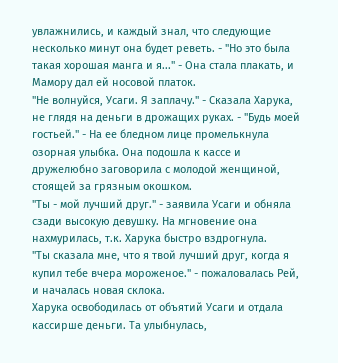увлажнились, и каждый знал, что следующие несколько минут она будет реветь. - "Но это была такая хорошая манга и я..." - Она стала плакать, и Мамору дал ей носовой платок.
"Не волнуйся, Усаги. Я заплачу." - Сказала Харука, не глядя на деньги в дрожащих руках. - "Будь моей гостьей." - На ее бледном лице промелькнула озорная улыбка. Она подошла к кассе и дружелюбно заговорила с молодой женщиной, стоящей за грязным окошком.
"Ты - мой лучший друг." - заявила Усаги и обняла сзади высокую девушку. На мгновение она нахмурилась, т.к. Харука быстро вздрогнула.
"Ты сказала мне, что я твой лучший друг, когда я купил тебе вчера мороженое." - пожаловалась Рей, и началась новая склока.
Харука освободилась от объятий Усаги и отдала кассирше деньги. Та улыбнулась,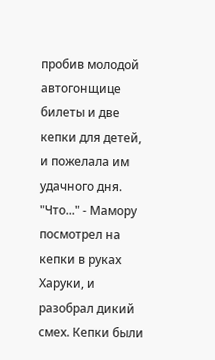пробив молодой автогонщице билеты и две кепки для детей, и пожелала им удачного дня.
"Что..." - Мамору посмотрел на кепки в руках Харуки, и разобрал дикий смех. Кепки были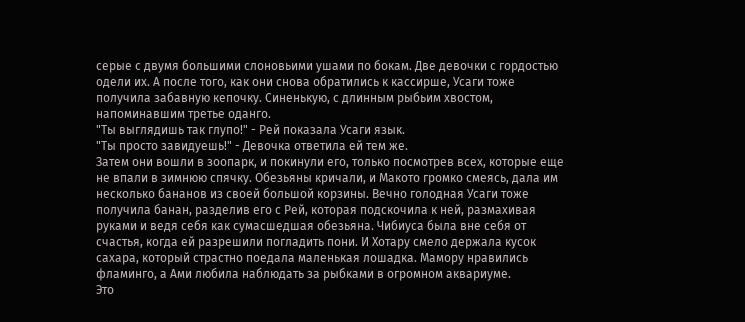серые с двумя большими слоновьими ушами по бокам. Две девочки с гордостью одели их. А после того, как они снова обратились к кассирше, Усаги тоже получила забавную кепочку. Синенькую, с длинным рыбьим хвостом, напоминавшим третье оданго.
"Ты выглядишь так глупо!" - Рей показала Усаги язык.
"Ты просто завидуешь!" - Девочка ответила ей тем же.
Затем они вошли в зоопарк, и покинули его, только посмотрев всех, которые еще не впали в зимнюю спячку. Обезьяны кричали, и Макото громко смеясь, дала им несколько бананов из своей большой корзины. Вечно голодная Усаги тоже получила банан, разделив его с Рей, которая подскочила к ней, размахивая руками и ведя себя как сумасшедшая обезьяна. Чибиуса была вне себя от счастья, когда ей разрешили погладить пони. И Хотару смело держала кусок сахара, который страстно поедала маленькая лошадка. Мамору нравились фламинго, а Ами любила наблюдать за рыбками в огромном аквариуме.
Это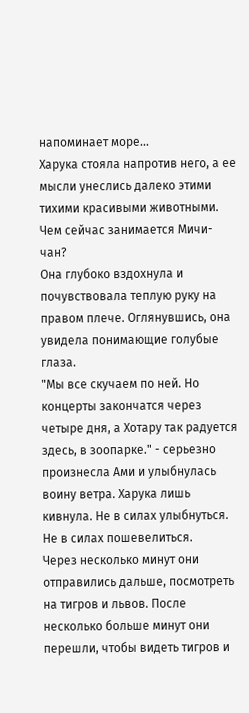напоминает море...
Харука стояла напротив него, а ее мысли унеслись далеко этими тихими красивыми животными. Чем сейчас занимается Мичи-чан?
Она глубоко вздохнула и почувствовала теплую руку на правом плече. Оглянувшись, она увидела понимающие голубые глаза.
"Мы все скучаем по ней. Но концерты закончатся через четыре дня, а Хотару так радуется здесь, в зоопарке." - серьезно произнесла Ами и улыбнулась воину ветра. Харука лишь кивнула. Не в силах улыбнуться. Не в силах пошевелиться.
Через несколько минут они отправились дальше, посмотреть на тигров и львов. После несколько больше минут они перешли, чтобы видеть тигров и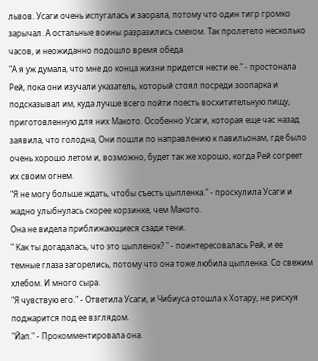львов. Усаги очень испугалась и заорала, потому что один тигр громко зарычал. А остальные воины разразились смехом. Так пролетело несколько часов, и неожиданно подошло время обеда.
"А я уж думала, что мне до конца жизни придется нести ее." - простонала Рей, пока они изучали указатель, который стоял посреди зоопарка и подсказывал им, куда лучше всего пойти поесть восхитительную пищу, приготовленную для них Макото. Особенно Усаги, которая еще час назад заявила, что голодна, Они пошли по направлению к павильонам, где было очень хорошо летом и, возможно, будет так же хорошо, когда Рей согреет их своим огнем.
"Я не могу больше ждать, чтобы съесть цыпленка." - проскулила Усаги и жадно улыбнулась скорее корзинке, чем Макото.
Она не видела приближающиеся сзади тени.
" Как ты догадалась, что это цыпленок? " - поинтересовалась Рей, и ее темные глаза загорелись, потому что она тоже любила цыпленка. Со свежим хлебом. И много сыра.
"Я чувствую его." - Ответила Усаги, и Чибиуса отошла к Хотару, не рискуя поджарится под ее взглядом.
"Йап." - Прокомментировала она.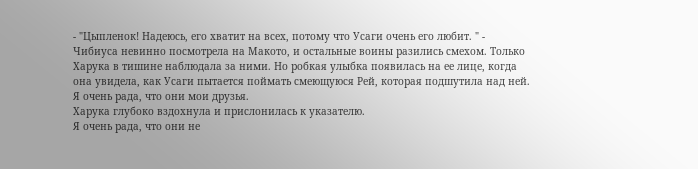- "Цыпленок! Надеюсь, его хватит на всех, потому что Усаги очень его любит. " - Чибиуса невинно посмотрела на Макото, и остальные воины разились смехом. Только Харука в тишине наблюдала за ними. Но робкая улыбка появилась на ее лице, когда она увидела, как Усаги пытается поймать смеющуюся Рей, которая подшутила над ней.
Я очень рада, что они мои друзья.
Харука глубоко вздохнула и прислонилась к указателю.
Я очень рада, что они не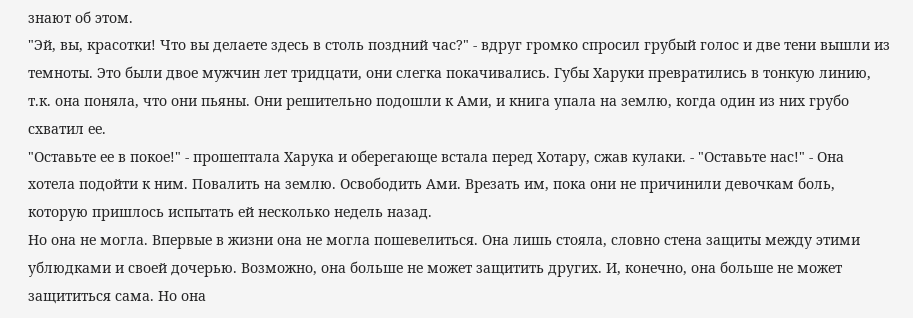знают об этом.
"Эй, вы, красотки! Что вы делаете здесь в столь поздний час?" - вдруг громко спросил грубый голос и две тени вышли из темноты. Это были двое мужчин лет тридцати, они слегка покачивались. Губы Харуки превратились в тонкую линию, т.к. она поняла, что они пьяны. Они решительно подошли к Ами, и книга упала на землю, когда один из них грубо схватил ее.
"Оставьте ее в покое!" - прошептала Харука и оберегающе встала перед Хотару, сжав кулаки. - "Оставьте нас!" - Она хотела подойти к ним. Повалить на землю. Освободить Ами. Врезать им, пока они не причинили девочкам боль, которую пришлось испытать ей несколько недель назад.
Но она не могла. Впервые в жизни она не могла пошевелиться. Она лишь стояла, словно стена защиты между этими ублюдками и своей дочерью. Возможно, она больше не может защитить других. И, конечно, она больше не может защититься сама. Но она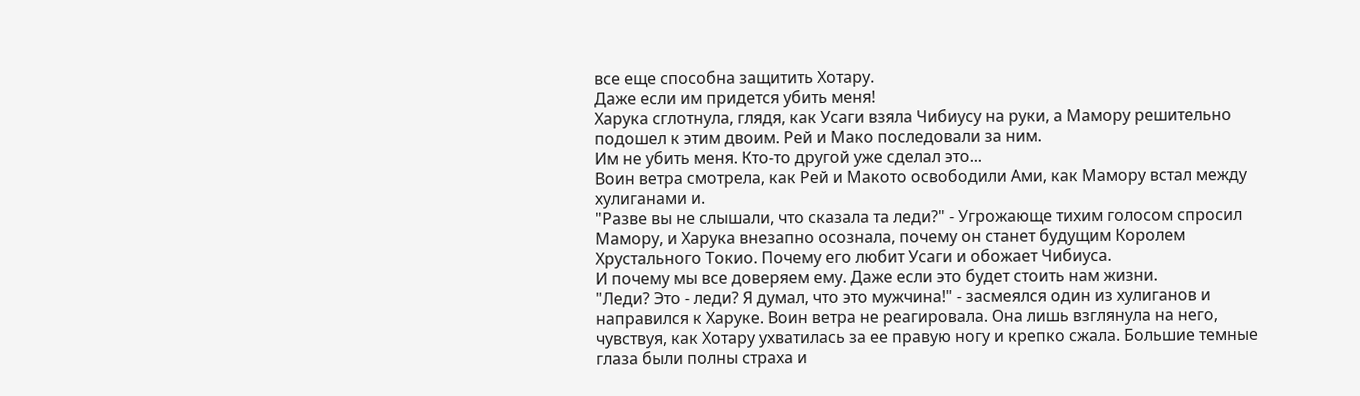все еще способна защитить Хотару.
Даже если им придется убить меня!
Харука сглотнула, глядя, как Усаги взяла Чибиусу на руки, а Мамору решительно подошел к этим двоим. Рей и Мако последовали за ним.
Им не убить меня. Кто-то другой уже сделал это...
Воин ветра смотрела, как Рей и Макото освободили Ами, как Мамору встал между хулиганами и.
"Разве вы не слышали, что сказала та леди?" - Угрожающе тихим голосом спросил Мамору, и Харука внезапно осознала, почему он станет будущим Королем Хрустального Токио. Почему его любит Усаги и обожает Чибиуса.
И почему мы все доверяем ему. Даже если это будет стоить нам жизни.
"Леди? Это - леди? Я думал, что это мужчина!" - засмеялся один из хулиганов и направился к Харуке. Воин ветра не реагировала. Она лишь взглянула на него, чувствуя, как Хотару ухватилась за ее правую ногу и крепко сжала. Большие темные глаза были полны страха и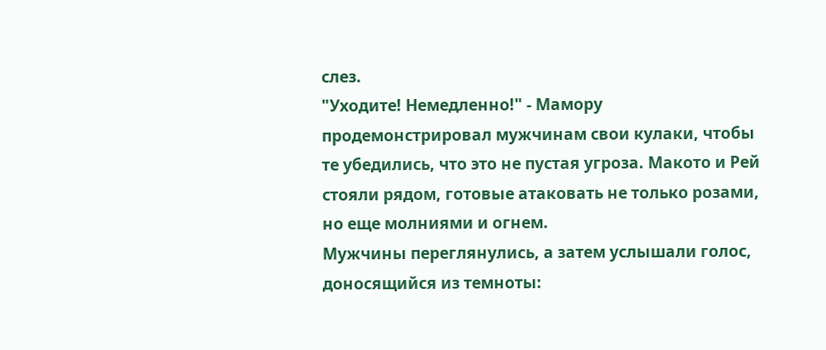слез.
"Уходите! Немедленно!" - Мамору продемонстрировал мужчинам свои кулаки, чтобы те убедились, что это не пустая угроза. Макото и Рей стояли рядом, готовые атаковать не только розами, но еще молниями и огнем.
Мужчины переглянулись, а затем услышали голос, доносящийся из темноты: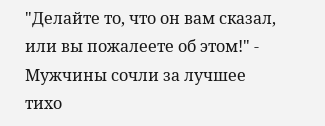"Делайте то, что он вам сказал, или вы пожалеете об этом!" - Мужчины сочли за лучшее тихо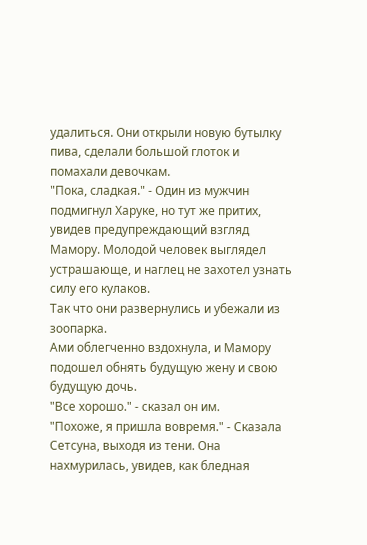удалиться. Они открыли новую бутылку пива, сделали большой глоток и помахали девочкам.
"Пока, сладкая." - Один из мужчин подмигнул Харуке, но тут же притих, увидев предупреждающий взгляд Мамору. Молодой человек выглядел устрашающе, и наглец не захотел узнать силу его кулаков.
Так что они развернулись и убежали из зоопарка.
Ами облегченно вздохнула, и Мамору подошел обнять будущую жену и свою будущую дочь.
"Все хорошо." - сказал он им.
"Похоже, я пришла вовремя." - Сказала Сетсуна, выходя из тени. Она нахмурилась, увидев, как бледная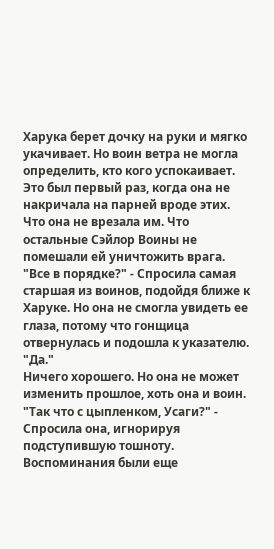Харука берет дочку на руки и мягко укачивает. Но воин ветра не могла определить, кто кого успокаивает.
Это был первый раз, когда она не накричала на парней вроде этих. Что она не врезала им. Что остальные Сэйлор Воины не помешали ей уничтожить врага.
"Все в порядке?" - Спросила самая старшая из воинов, подойдя ближе к Харуке. Но она не смогла увидеть ее глаза, потому что гонщица отвернулась и подошла к указателю.
"Да."
Ничего хорошего. Но она не может изменить прошлое, хоть она и воин.
"Так что с цыпленком, Усаги?" - Спросила она, игнорируя подступившую тошноту. Воспоминания были еще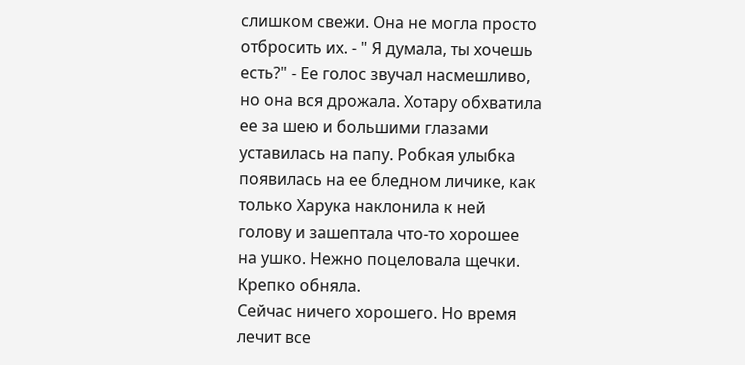слишком свежи. Она не могла просто отбросить их. - " Я думала, ты хочешь есть?" - Ее голос звучал насмешливо, но она вся дрожала. Хотару обхватила ее за шею и большими глазами уставилась на папу. Робкая улыбка появилась на ее бледном личике, как только Харука наклонила к ней голову и зашептала что-то хорошее на ушко. Нежно поцеловала щечки. Крепко обняла.
Сейчас ничего хорошего. Но время лечит все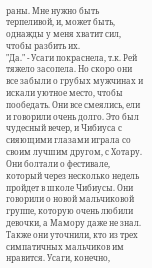раны. Мне нужно быть терпеливой, и, может быть, однажды у меня хватит сил, чтобы разбить их.
"Да." - Усаги покраснела, т.к. Рей тяжело засопела. Но скоро они все забыли о грубых мужчинах и искали уютное место, чтобы пообедать. Они все смеялись, ели и говорили очень долго. Это был чудесный вечер, и Чибиуса с сияющими глазами играла со своим лучшим другом, с Хотару. Они болтали о фестивале, который через несколько недель пройдет в школе Чибиусы. Они говорили о новой мальчиковой группе, которую очень любили девочки, а Мамору даже не знал. Также они уточнили, кто из трех симпатичных мальчиков им нравится. Усаги, конечно,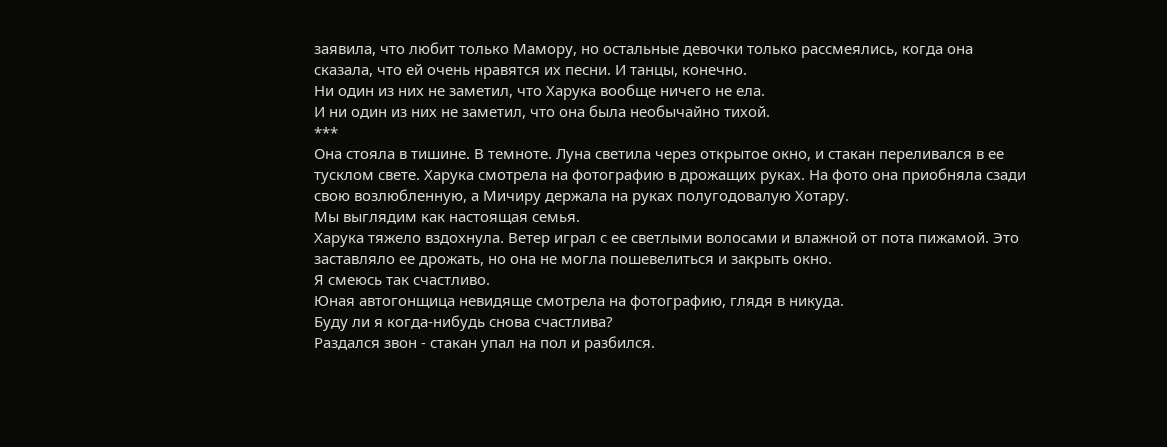заявила, что любит только Мамору, но остальные девочки только рассмеялись, когда она сказала, что ей очень нравятся их песни. И танцы, конечно.
Ни один из них не заметил, что Харука вообще ничего не ела.
И ни один из них не заметил, что она была необычайно тихой.
***
Она стояла в тишине. В темноте. Луна светила через открытое окно, и стакан переливался в ее тусклом свете. Харука смотрела на фотографию в дрожащих руках. На фото она приобняла сзади свою возлюбленную, а Мичиру держала на руках полугодовалую Хотару.
Мы выглядим как настоящая семья.
Харука тяжело вздохнула. Ветер играл с ее светлыми волосами и влажной от пота пижамой. Это заставляло ее дрожать, но она не могла пошевелиться и закрыть окно.
Я смеюсь так счастливо.
Юная автогонщица невидяще смотрела на фотографию, глядя в никуда.
Буду ли я когда-нибудь снова счастлива?
Раздался звон - стакан упал на пол и разбился.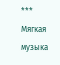***
Мягкая музыка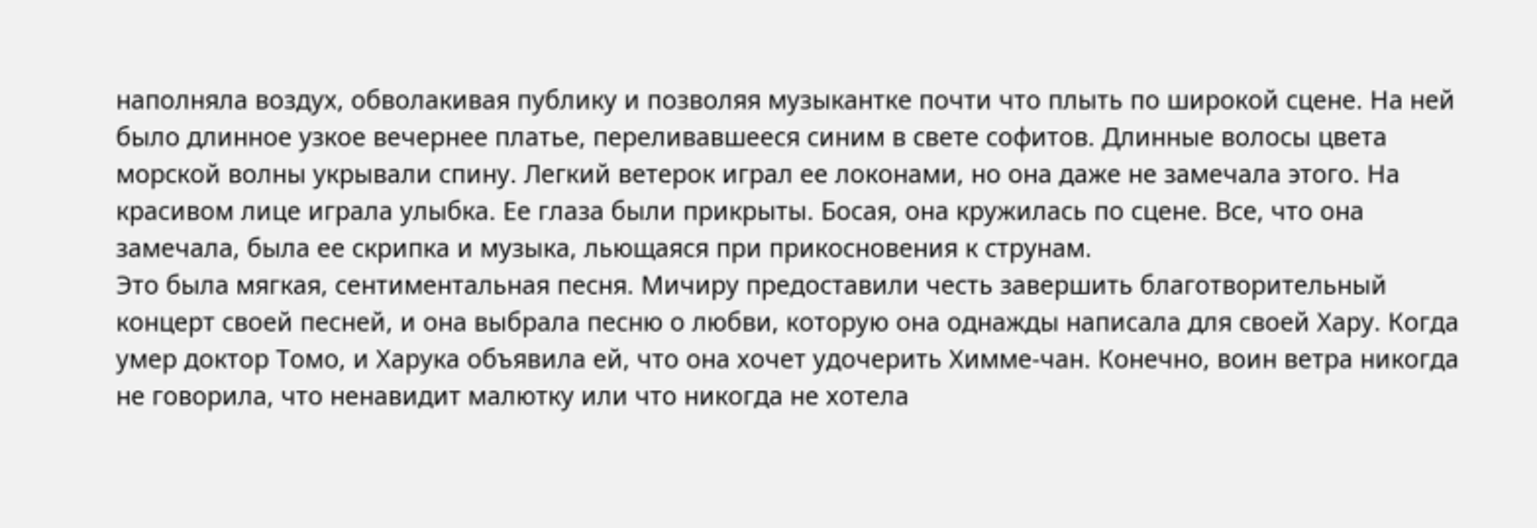наполняла воздух, обволакивая публику и позволяя музыкантке почти что плыть по широкой сцене. На ней было длинное узкое вечернее платье, переливавшееся синим в свете софитов. Длинные волосы цвета морской волны укрывали спину. Легкий ветерок играл ее локонами, но она даже не замечала этого. На красивом лице играла улыбка. Ее глаза были прикрыты. Босая, она кружилась по сцене. Все, что она замечала, была ее скрипка и музыка, льющаяся при прикосновения к струнам.
Это была мягкая, сентиментальная песня. Мичиру предоставили честь завершить благотворительный концерт своей песней, и она выбрала песню о любви, которую она однажды написала для своей Хару. Когда умер доктор Томо, и Харука объявила ей, что она хочет удочерить Химме-чан. Конечно, воин ветра никогда не говорила, что ненавидит малютку или что никогда не хотела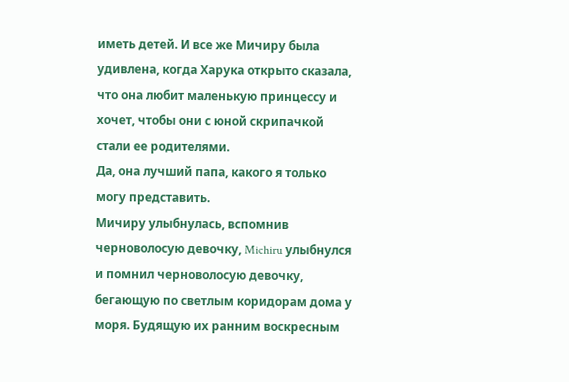иметь детей. И все же Мичиру была удивлена, когда Харука открыто сказала, что она любит маленькую принцессу и хочет, чтобы они с юной скрипачкой стали ее родителями.
Да, она лучший папа, какого я только могу представить.
Мичиру улыбнулась, вспомнив черноволосую девочку, Michiru улыбнулся и помнил черноволосую девочку, бегающую по светлым коридорам дома у моря. Будящую их ранним воскресным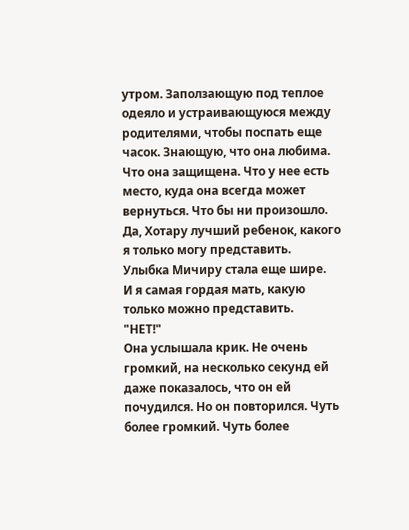утром. Заползающую под теплое одеяло и устраивающуюся между родителями, чтобы поспать еще часок. Знающую, что она любима. Что она защищена. Что у нее есть место, куда она всегда может вернуться. Что бы ни произошло.
Да, Хотару лучший ребенок, какого я только могу представить.
Улыбка Мичиру стала еще шире.
И я самая гордая мать, какую только можно представить.
"НЕТ!"
Она услышала крик. Не очень громкий, на несколько секунд ей даже показалось, что он ей почудился. Но он повторился. Чуть более громкий. Чуть более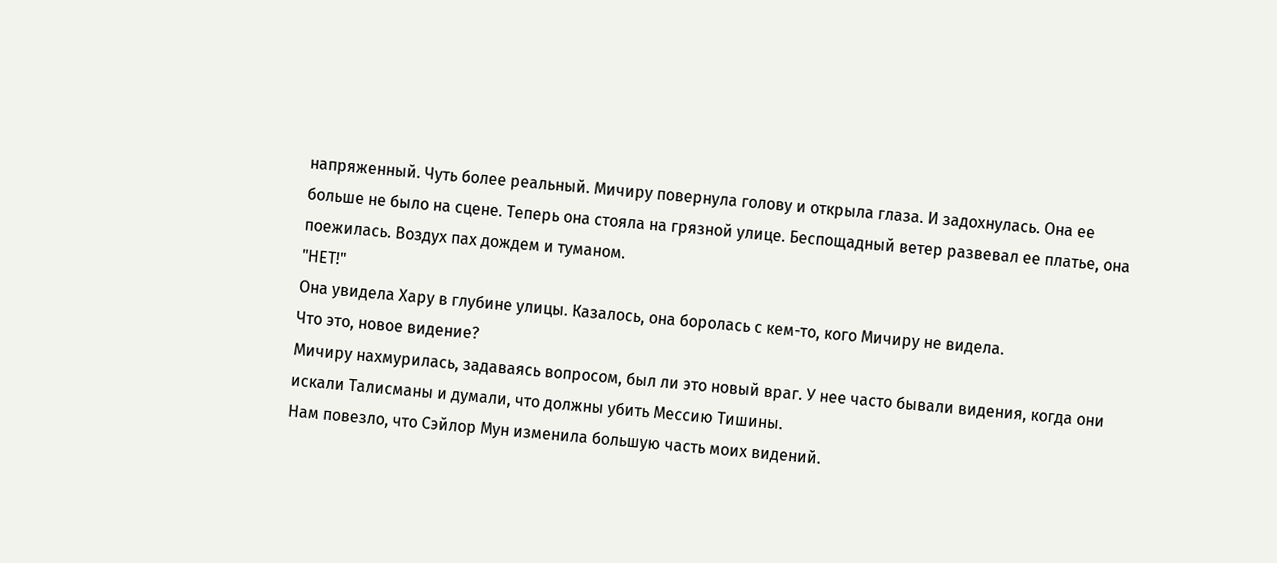напряженный. Чуть более реальный. Мичиру повернула голову и открыла глаза. И задохнулась. Она ее больше не было на сцене. Теперь она стояла на грязной улице. Беспощадный ветер развевал ее платье, она поежилась. Воздух пах дождем и туманом.
"НЕТ!"
Она увидела Хару в глубине улицы. Казалось, она боролась с кем-то, кого Мичиру не видела.
Что это, новое видение?
Мичиру нахмурилась, задаваясь вопросом, был ли это новый враг. У нее часто бывали видения, когда они искали Талисманы и думали, что должны убить Мессию Тишины.
Нам повезло, что Сэйлор Мун изменила большую часть моих видений.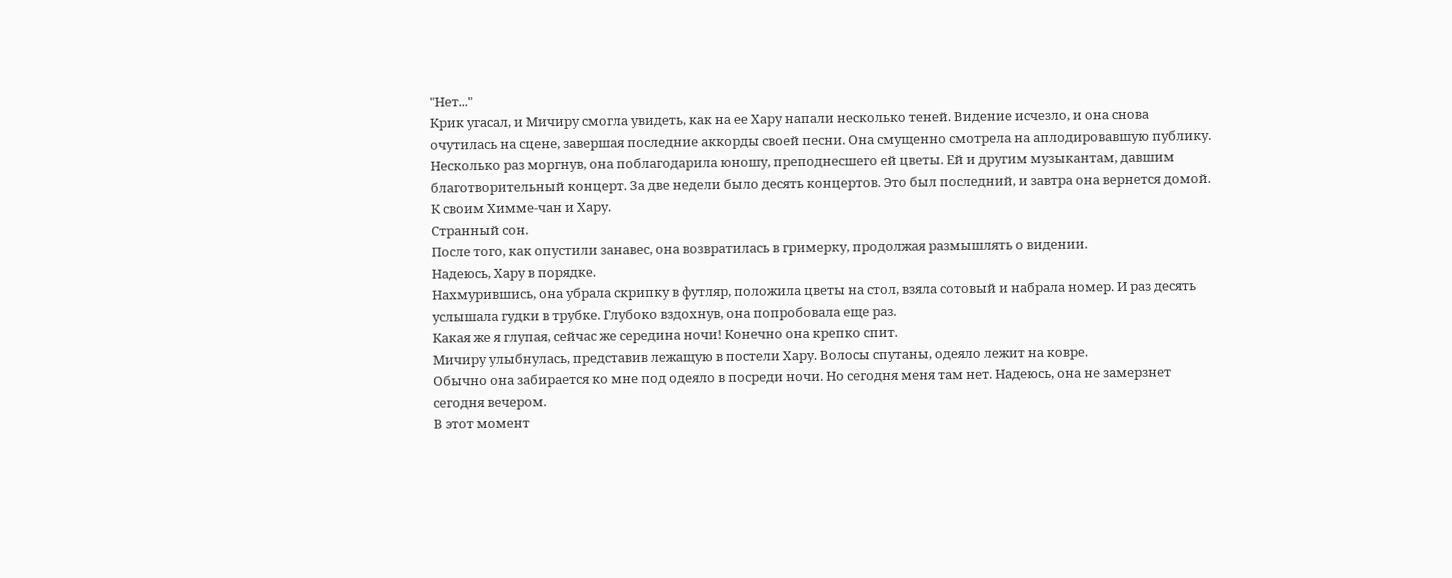"Нет..."
Крик угасал, и Мичиру смогла увидеть, как на ее Хару напали несколько теней. Видение исчезло, и она снова очутилась на сцене, завершая последние аккорды своей песни. Она смущенно смотрела на аплодировавшую публику. Несколько раз моргнув, она поблагодарила юношу, преподнесшего ей цветы. Ей и другим музыкантам, давшим благотворительный концерт. За две недели было десять концертов. Это был последний, и завтра она вернется домой. К своим Химме-чан и Хару.
Странный сон.
После того, как опустили занавес, она возвратилась в гримерку, продолжая размышлять о видении.
Надеюсь, Хару в порядке.
Нахмурившись, она убрала скрипку в футляр, положила цветы на стол, взяла сотовый и набрала номер. И раз десять услышала гудки в трубке. Глубоко вздохнув, она попробовала еще раз.
Какая же я глупая, сейчас же середина ночи! Конечно она крепко спит.
Мичиру улыбнулась, представив лежащую в постели Хару. Волосы спутаны, одеяло лежит на ковре.
Обычно она забирается ко мне под одеяло в посреди ночи. Но сегодня меня там нет. Надеюсь, она не замерзнет сегодня вечером.
В этот момент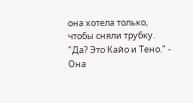она хотела только, чтобы сняли трубку.
"Да? Это Кайо и Тено." - Она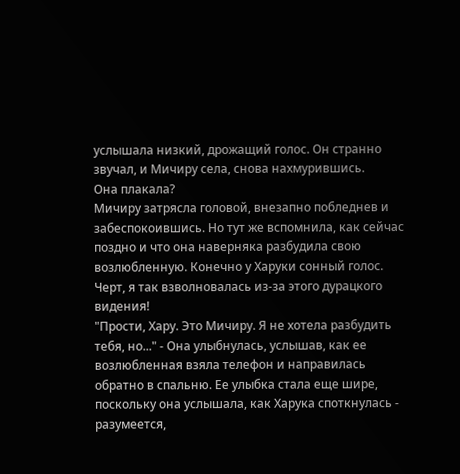услышала низкий, дрожащий голос. Он странно звучал, и Мичиру села, снова нахмурившись.
Она плакала?
Мичиру затрясла головой, внезапно побледнев и забеспокоившись. Но тут же вспомнила, как сейчас поздно и что она наверняка разбудила свою возлюбленную. Конечно у Харуки сонный голос.
Черт, я так взволновалась из-за этого дурацкого видения!
"Прости, Хару. Это Мичиру. Я не хотела разбудить тебя, но..." - Она улыбнулась, услышав, как ее возлюбленная взяла телефон и направилась обратно в спальню. Ее улыбка стала еще шире, поскольку она услышала, как Харука споткнулась - разумеется,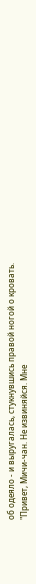об одеяло - и выругалась, стукнувшись правой ногой о кровать.
"Привет, Мичи-чан. Не извиняйся. Мне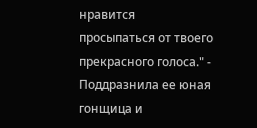нравится просыпаться от твоего прекрасного голоса." - Поддразнила ее юная гонщица и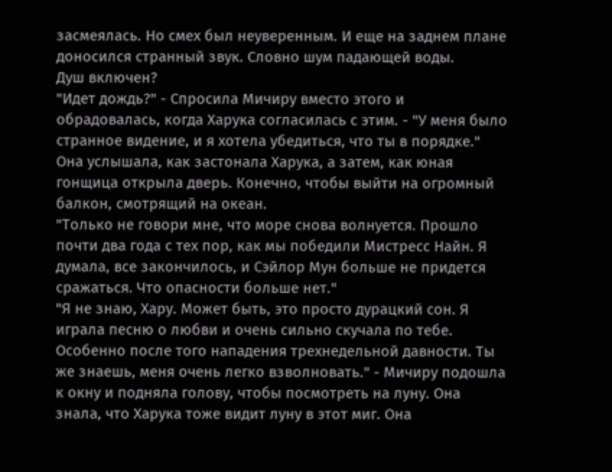засмеялась. Но смех был неуверенным. И еще на заднем плане доносился странный звук. Словно шум падающей воды.
Душ включен?
"Идет дождь?" - Спросила Мичиру вместо этого и обрадовалась, когда Харука согласилась с этим. - "У меня было странное видение, и я хотела убедиться, что ты в порядке."
Она услышала, как застонала Харука, а затем, как юная гонщица открыла дверь. Конечно, чтобы выйти на огромный балкон, смотрящий на океан.
"Только не говори мне, что море снова волнуется. Прошло почти два года с тех пор, как мы победили Мистресс Найн. Я думала, все закончилось, и Сэйлор Мун больше не придется сражаться. Что опасности больше нет."
"Я не знаю, Хару. Может быть, это просто дурацкий сон. Я играла песню о любви и очень сильно скучала по тебе. Особенно после того нападения трехнедельной давности. Ты же знаешь, меня очень легко взволновать." - Мичиру подошла к окну и подняла голову, чтобы посмотреть на луну. Она знала, что Харука тоже видит луну в этот миг. Она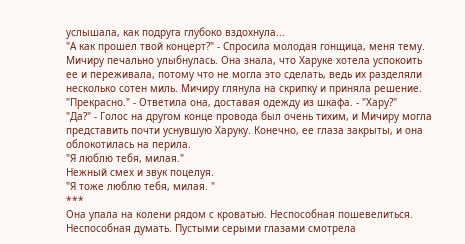услышала, как подруга глубоко вздохнула...
"А как прошел твой концерт?" - Спросила молодая гонщица, меня тему. Мичиру печально улыбнулась. Она знала, что Харуке хотела успокоить ее и переживала, потому что не могла это сделать, ведь их разделяли несколько сотен миль. Мичиру глянула на скрипку и приняла решение.
"Прекрасно." - Ответила она, доставая одежду из шкафа. - "Хару?"
"Да?" - Голос на другом конце провода был очень тихим, и Мичиру могла представить почти уснувшую Харуку. Конечно, ее глаза закрыты, и она облокотилась на перила.
"Я люблю тебя, милая."
Нежный смех и звук поцелуя.
"Я тоже люблю тебя, милая. "
***
Она упала на колени рядом с кроватью. Неспособная пошевелиться. Неспособная думать. Пустыми серыми глазами смотрела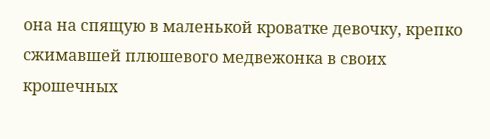она на спящую в маленькой кроватке девочку, крепко сжимавшей плюшевого медвежонка в своих крошечных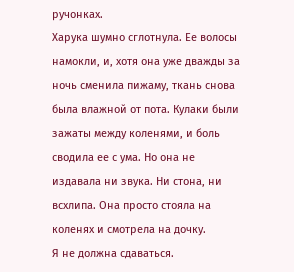ручонках.
Харука шумно сглотнула. Ее волосы намокли, и, хотя она уже дважды за ночь сменила пижаму, ткань снова была влажной от пота. Кулаки были зажаты между коленями, и боль сводила ее с ума. Но она не издавала ни звука. Ни стона, ни всхлипа. Она просто стояла на коленях и смотрела на дочку.
Я не должна сдаваться.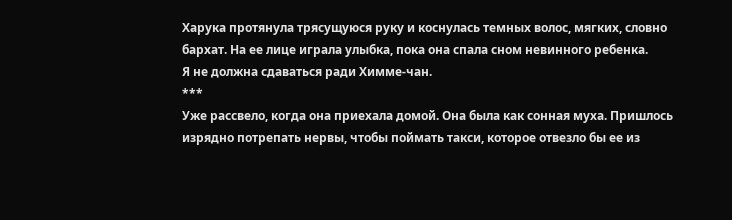Харука протянула трясущуюся руку и коснулась темных волос, мягких, словно бархат. На ее лице играла улыбка, пока она спала сном невинного ребенка.
Я не должна сдаваться ради Химме-чан.
***
Уже рассвело, когда она приехала домой. Она была как сонная муха. Пришлось изрядно потрепать нервы, чтобы поймать такси, которое отвезло бы ее из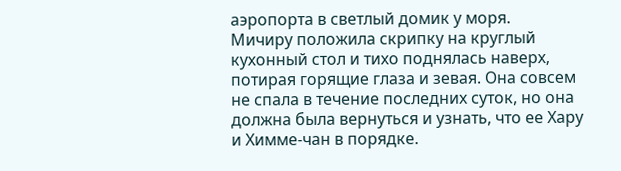аэропорта в светлый домик у моря.
Мичиру положила скрипку на круглый кухонный стол и тихо поднялась наверх, потирая горящие глаза и зевая. Она совсем не спала в течение последних суток, но она должна была вернуться и узнать, что ее Хару и Химме-чан в порядке.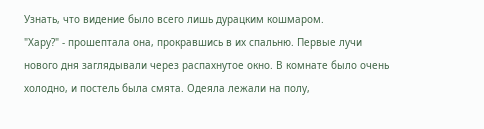Узнать, что видение было всего лишь дурацким кошмаром.
"Хару?" - прошептала она, прокравшись в их спальню. Первые лучи нового дня заглядывали через распахнутое окно. В комнате было очень холодно, и постель была смята. Одеяла лежали на полу,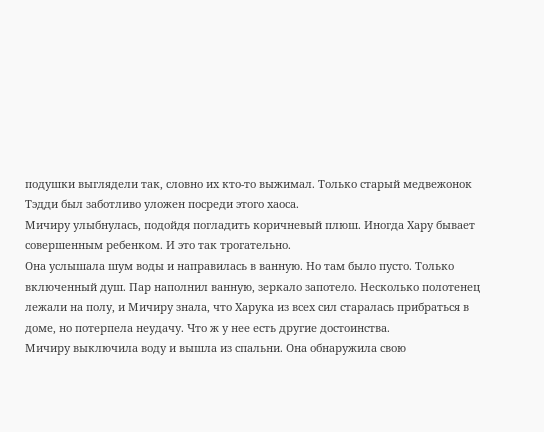подушки выглядели так, словно их кто-то выжимал. Только старый медвежонок Тэдди был заботливо уложен посреди этого хаоса.
Мичиру улыбнулась, подойдя погладить коричневый плюш. Иногда Хару бывает совершенным ребенком. И это так трогательно.
Она услышала шум воды и направилась в ванную. Но там было пусто. Только включенный душ. Пар наполнил ванную, зеркало запотело. Несколько полотенец лежали на полу, и Мичиру знала, что Харука из всех сил старалась прибраться в доме, но потерпела неудачу. Что ж у нее есть другие достоинства.
Мичиру выключила воду и вышла из спальни. Она обнаружила свою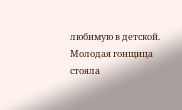любимую в детской. Молодая гонщица стояла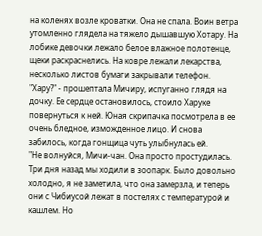на коленях возле кроватки. Она не спала. Воин ветра утомленно глядела на тяжело дышавшую Хотару. На лобике девочки лежало белое влажное полотенце, щеки раскраснелись. На ковре лежали лекарства, несколько листов бумаги закрывали телефон.
"Хару?" - прошептала Мичиру, испуганно глядя на дочку. Ее сердце остановилось, стоило Харуке повернуться к ней. Юная скрипачка посмотрела в ее очень бледное, изможденное лицо. И снова забилось, когда гонщица чуть улыбнулась ей.
"Не волнуйся, Мичи-чан. Она просто простудилась. Три дня назад мы ходили в зоопарк. Было довольно холодно, я не заметила, что она замерзла, и теперь они с Чибиусой лежат в постелях с температурой и кашлем. Но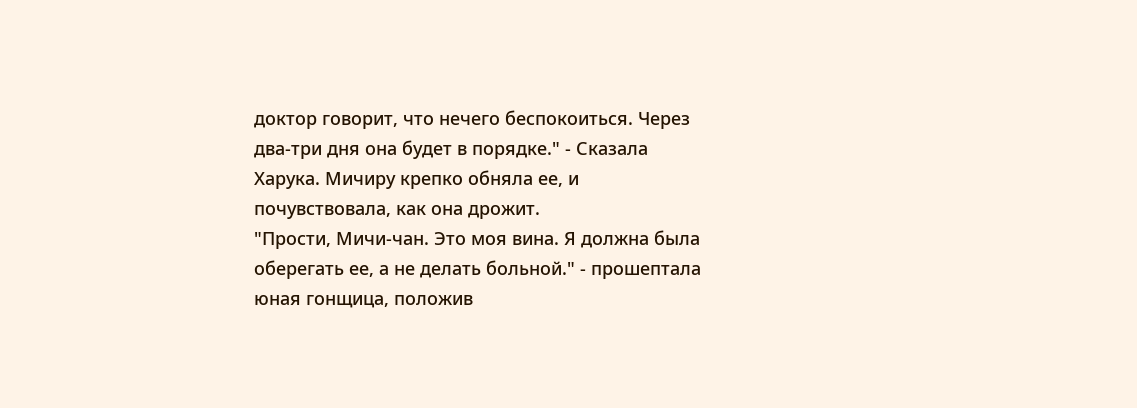доктор говорит, что нечего беспокоиться. Через два-три дня она будет в порядке." - Сказала Харука. Мичиру крепко обняла ее, и почувствовала, как она дрожит.
"Прости, Мичи-чан. Это моя вина. Я должна была оберегать ее, а не делать больной." - прошептала юная гонщица, положив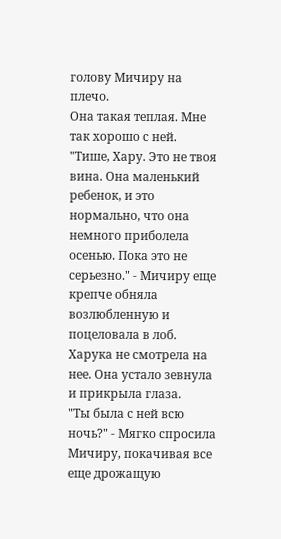голову Мичиру на плечо.
Она такая теплая. Мне так хорошо с ней.
"Тише, Хару. Это не твоя вина. Она маленький ребенок, и это нормально, что она немного приболела осенью. Пока это не серьезно." - Мичиру еще крепче обняла возлюбленную и поцеловала в лоб. Харука не смотрела на нее. Она устало зевнула и прикрыла глаза.
"Ты была с ней всю ночь?" - Мягко спросила Мичиру, покачивая все еще дрожащую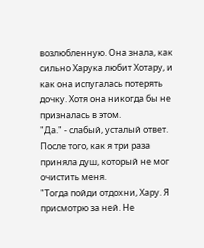возлюбленную. Она знала, как сильно Харука любит Хотару, и как она испугалась потерять дочку. Хотя она никогда бы не призналась в этом.
"Да." - слабый, усталый ответ.
После того, как я три раза приняла душ, который не мог очистить меня.
"Тогда пойди отдохни, Хару. Я присмотрю за ней. Не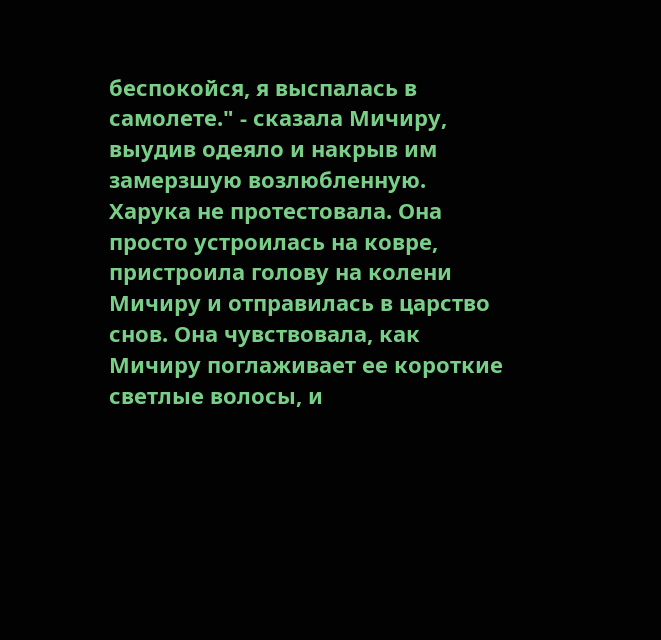беспокойся, я выспалась в самолете." - сказала Мичиру, выудив одеяло и накрыв им замерзшую возлюбленную. Харука не протестовала. Она просто устроилась на ковре, пристроила голову на колени Мичиру и отправилась в царство снов. Она чувствовала, как Мичиру поглаживает ее короткие светлые волосы, и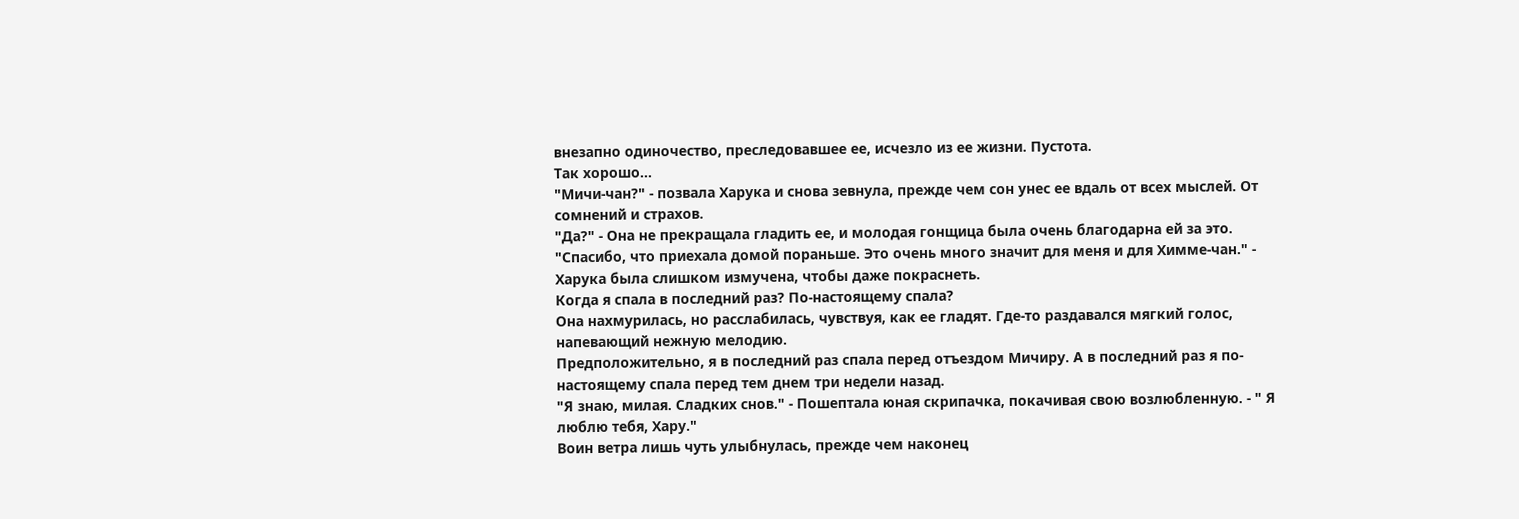внезапно одиночество, преследовавшее ее, исчезло из ее жизни. Пустота.
Так хорошо...
"Мичи-чан?" - позвала Харука и снова зевнула, прежде чем сон унес ее вдаль от всех мыслей. От сомнений и страхов.
"Да?" - Она не прекращала гладить ее, и молодая гонщица была очень благодарна ей за это.
"Спасибо, что приехала домой пораньше. Это очень много значит для меня и для Химме-чан." - Харука была слишком измучена, чтобы даже покраснеть.
Когда я спала в последний раз? По-настоящему спала?
Она нахмурилась, но расслабилась, чувствуя, как ее гладят. Где-то раздавался мягкий голос, напевающий нежную мелодию.
Предположительно, я в последний раз спала перед отъездом Мичиру. А в последний раз я по-настоящему спала перед тем днем три недели назад.
"Я знаю, милая. Сладких снов." - Пошептала юная скрипачка, покачивая свою возлюбленную. - " Я люблю тебя, Хару."
Воин ветра лишь чуть улыбнулась, прежде чем наконец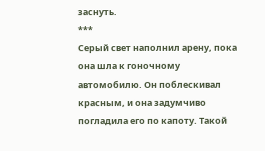заснуть.
***
Серый свет наполнил арену, пока она шла к гоночному автомобилю. Он поблескивал красным, и она задумчиво погладила его по капоту. Такой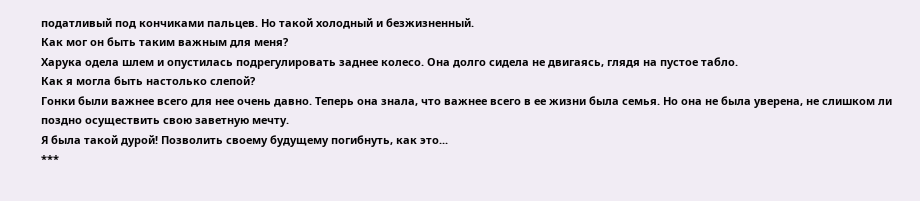податливый под кончиками пальцев. Но такой холодный и безжизненный.
Как мог он быть таким важным для меня?
Харука одела шлем и опустилась подрегулировать заднее колесо. Она долго сидела не двигаясь, глядя на пустое табло.
Как я могла быть настолько слепой?
Гонки были важнее всего для нее очень давно. Теперь она знала, что важнее всего в ее жизни была семья. Но она не была уверена, не слишком ли поздно осуществить свою заветную мечту.
Я была такой дурой! Позволить своему будущему погибнуть, как это...
***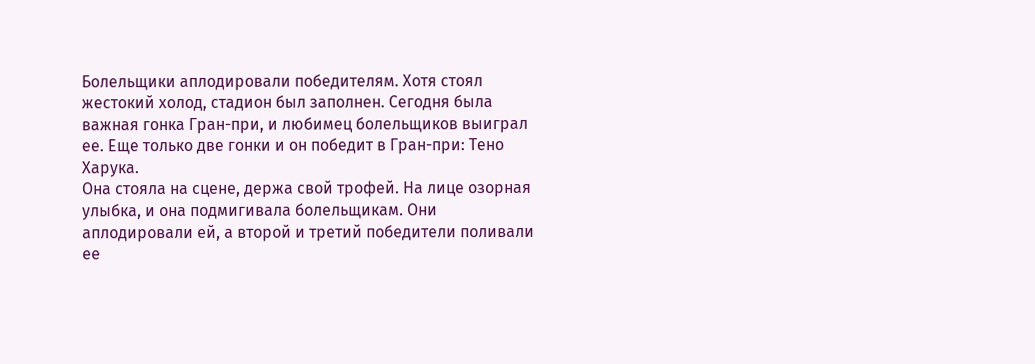Болельщики аплодировали победителям. Хотя стоял жестокий холод, стадион был заполнен. Сегодня была важная гонка Гран-при, и любимец болельщиков выиграл ее. Еще только две гонки и он победит в Гран-при: Тено Харука.
Она стояла на сцене, держа свой трофей. На лице озорная улыбка, и она подмигивала болельщикам. Они аплодировали ей, а второй и третий победители поливали ее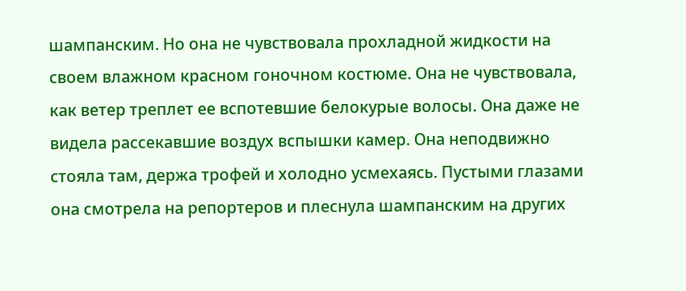шампанским. Но она не чувствовала прохладной жидкости на своем влажном красном гоночном костюме. Она не чувствовала, как ветер треплет ее вспотевшие белокурые волосы. Она даже не видела рассекавшие воздух вспышки камер. Она неподвижно стояла там, держа трофей и холодно усмехаясь. Пустыми глазами она смотрела на репортеров и плеснула шампанским на других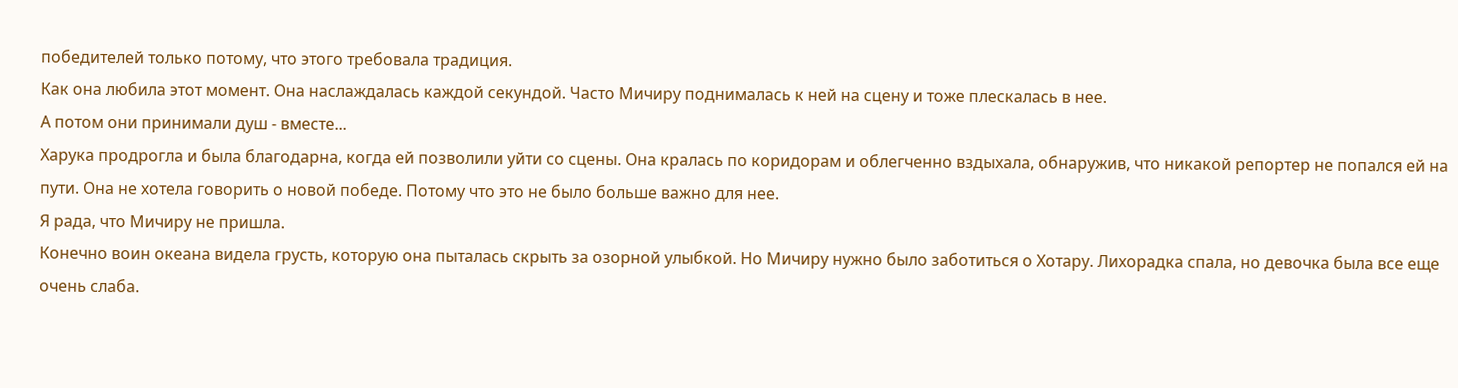победителей только потому, что этого требовала традиция.
Как она любила этот момент. Она наслаждалась каждой секундой. Часто Мичиру поднималась к ней на сцену и тоже плескалась в нее.
А потом они принимали душ - вместе...
Харука продрогла и была благодарна, когда ей позволили уйти со сцены. Она кралась по коридорам и облегченно вздыхала, обнаружив, что никакой репортер не попался ей на пути. Она не хотела говорить о новой победе. Потому что это не было больше важно для нее.
Я рада, что Мичиру не пришла.
Конечно воин океана видела грусть, которую она пыталась скрыть за озорной улыбкой. Но Мичиру нужно было заботиться о Хотару. Лихорадка спала, но девочка была все еще очень слаба.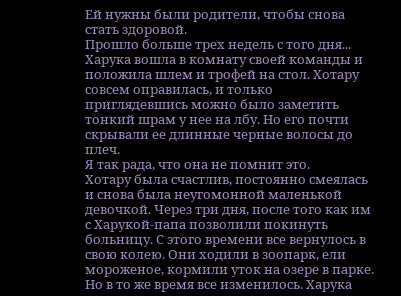Ей нужны были родители, чтобы снова стать здоровой.
Прошло больше трех недель с того дня...
Харука вошла в комнату своей команды и положила шлем и трофей на стол. Хотару совсем оправилась, и только приглядевшись можно было заметить тонкий шрам у нее на лбу. Но его почти скрывали ее длинные черные волосы до плеч.
Я так рада, что она не помнит это.
Хотару была счастлив, постоянно смеялась и снова была неугомонной маленькой девочкой. Через три дня, после того как им с Харукой-папа позволили покинуть больницу. С этого времени все вернулось в свою колею. Они ходили в зоопарк, ели мороженое, кормили уток на озере в парке. Но в то же время все изменилось. Харука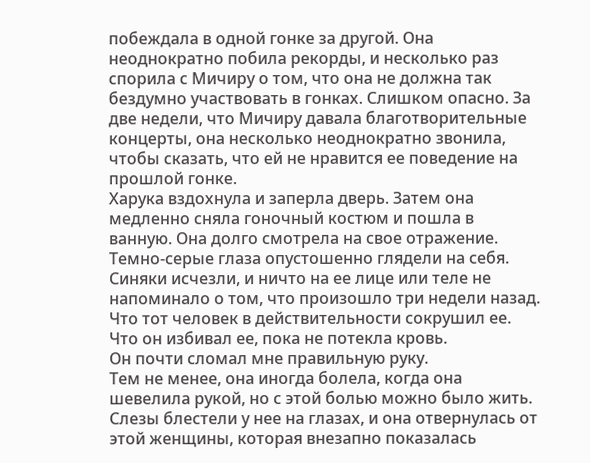побеждала в одной гонке за другой. Она неоднократно побила рекорды, и несколько раз спорила с Мичиру о том, что она не должна так бездумно участвовать в гонках. Слишком опасно. За две недели, что Мичиру давала благотворительные концерты, она несколько неоднократно звонила, чтобы сказать, что ей не нравится ее поведение на прошлой гонке.
Харука вздохнула и заперла дверь. Затем она медленно сняла гоночный костюм и пошла в ванную. Она долго смотрела на свое отражение. Темно-серые глаза опустошенно глядели на себя. Синяки исчезли, и ничто на ее лице или теле не напоминало о том, что произошло три недели назад. Что тот человек в действительности сокрушил ее. Что он избивал ее, пока не потекла кровь.
Он почти сломал мне правильную руку.
Тем не менее, она иногда болела, когда она шевелила рукой, но с этой болью можно было жить.
Слезы блестели у нее на глазах, и она отвернулась от этой женщины, которая внезапно показалась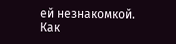ей незнакомкой.
Как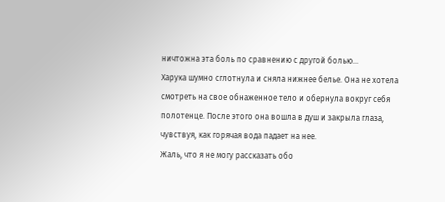ничтожна эта боль по сравнению с другой болью...
Харука шумно сглотнула и сняла нижнее белье. Она не хотела смотреть на свое обнаженное тело и обернула вокруг себя полотенце. После этого она вошла в душ и закрыла глаза, чувствуя, как горячая вода падает на нее.
Жаль, что я не могу рассказать обо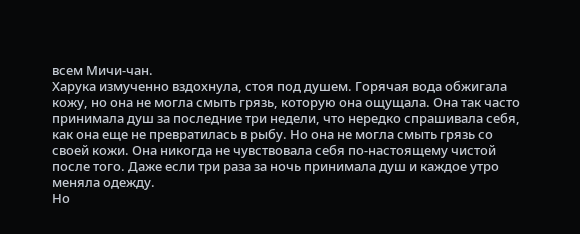всем Мичи-чан.
Харука измученно вздохнула, стоя под душем. Горячая вода обжигала кожу, но она не могла смыть грязь, которую она ощущала. Она так часто принимала душ за последние три недели, что нередко спрашивала себя, как она еще не превратилась в рыбу. Но она не могла смыть грязь со своей кожи. Она никогда не чувствовала себя по-настоящему чистой после того. Даже если три раза за ночь принимала душ и каждое утро меняла одежду.
Но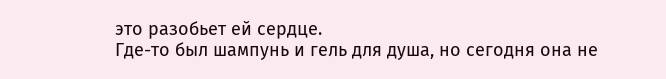это разобьет ей сердце.
Где-то был шампунь и гель для душа, но сегодня она не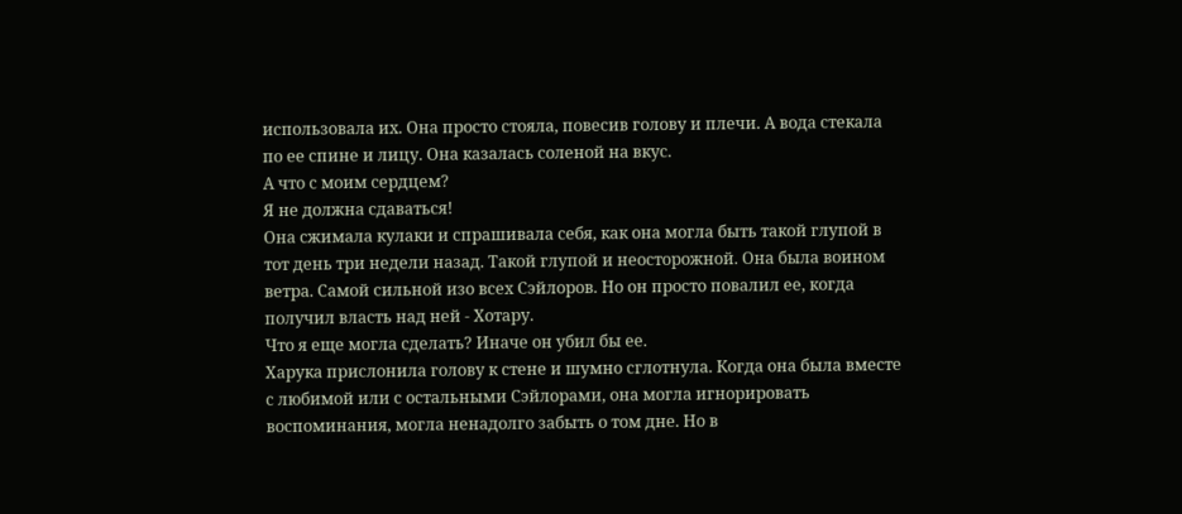использовала их. Она просто стояла, повесив голову и плечи. А вода стекала по ее спине и лицу. Она казалась соленой на вкус.
А что с моим сердцем?
Я не должна сдаваться!
Она сжимала кулаки и спрашивала себя, как она могла быть такой глупой в тот день три недели назад. Такой глупой и неосторожной. Она была воином ветра. Самой сильной изо всех Сэйлоров. Но он просто повалил ее, когда получил власть над ней - Хотару.
Что я еще могла сделать? Иначе он убил бы ее.
Харука прислонила голову к стене и шумно сглотнула. Когда она была вместе с любимой или с остальными Сэйлорами, она могла игнорировать воспоминания, могла ненадолго забыть о том дне. Но в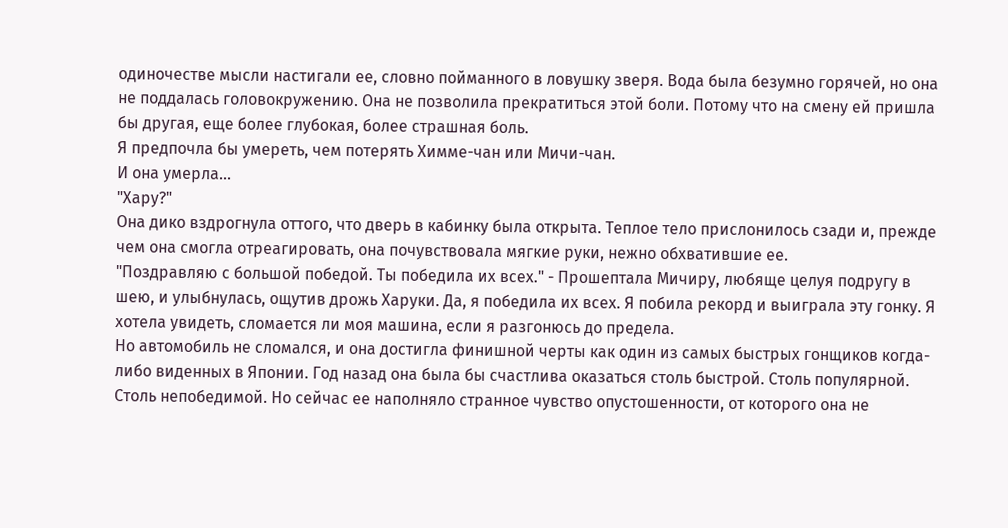одиночестве мысли настигали ее, словно пойманного в ловушку зверя. Вода была безумно горячей, но она не поддалась головокружению. Она не позволила прекратиться этой боли. Потому что на смену ей пришла бы другая, еще более глубокая, более страшная боль.
Я предпочла бы умереть, чем потерять Химме-чан или Мичи-чан.
И она умерла...
"Хару?"
Она дико вздрогнула оттого, что дверь в кабинку была открыта. Теплое тело прислонилось сзади и, прежде чем она смогла отреагировать, она почувствовала мягкие руки, нежно обхватившие ее.
"Поздравляю с большой победой. Ты победила их всех." - Прошептала Мичиру, любяще целуя подругу в шею, и улыбнулась, ощутив дрожь Харуки. Да, я победила их всех. Я побила рекорд и выиграла эту гонку. Я хотела увидеть, сломается ли моя машина, если я разгонюсь до предела.
Но автомобиль не сломался, и она достигла финишной черты как один из самых быстрых гонщиков когда-либо виденных в Японии. Год назад она была бы счастлива оказаться столь быстрой. Столь популярной. Столь непобедимой. Но сейчас ее наполняло странное чувство опустошенности, от которого она не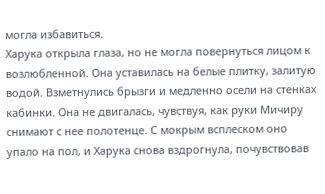могла избавиться.
Харука открыла глаза, но не могла повернуться лицом к возлюбленной. Она уставилась на белые плитку, залитую водой. Взметнулись брызги и медленно осели на стенках кабинки. Она не двигалась, чувствуя, как руки Мичиру снимают с нее полотенце. С мокрым всплеском оно упало на пол, и Харука снова вздрогнула, почувствовав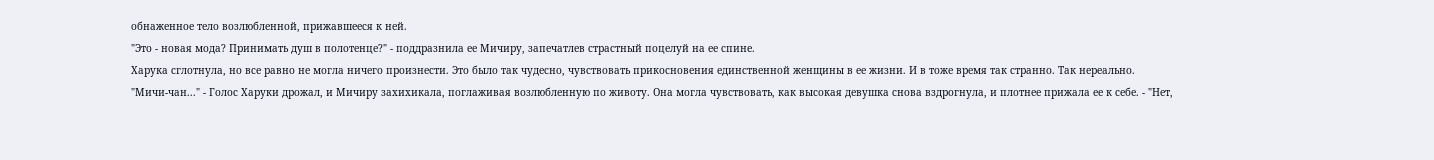обнаженное тело возлюбленной, прижавшееся к ней.
"Это - новая мода? Принимать душ в полотенце?" - поддразнила ее Мичиру, запечатлев страстный поцелуй на ее спине.
Харука сглотнула, но все равно не могла ничего произнести. Это было так чудесно, чувствовать прикосновения единственной женщины в ее жизни. И в тоже время так странно. Так нереально.
"Мичи-чан..." - Голос Харуки дрожал, и Мичиру захихикала, поглаживая возлюбленную по животу. Она могла чувствовать, как высокая девушка снова вздрогнула, и плотнее прижала ее к себе. - "Нет,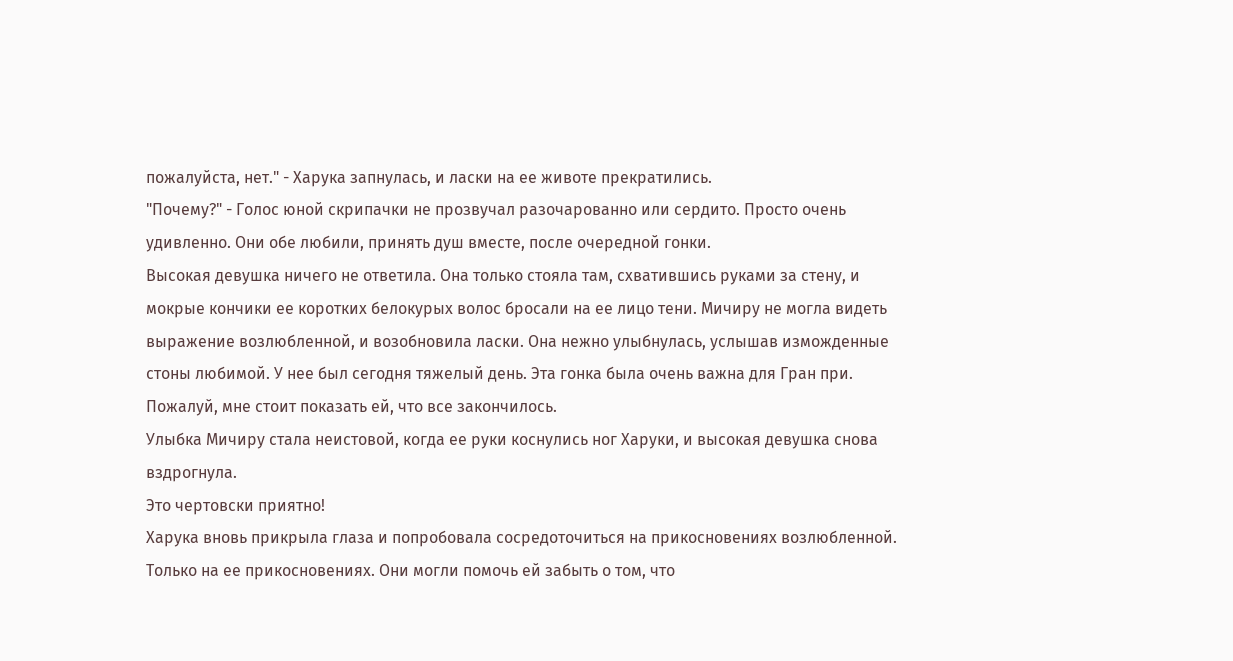пожалуйста, нет." - Харука запнулась, и ласки на ее животе прекратились.
"Почему?" - Голос юной скрипачки не прозвучал разочарованно или сердито. Просто очень удивленно. Они обе любили, принять душ вместе, после очередной гонки.
Высокая девушка ничего не ответила. Она только стояла там, схватившись руками за стену, и мокрые кончики ее коротких белокурых волос бросали на ее лицо тени. Мичиру не могла видеть выражение возлюбленной, и возобновила ласки. Она нежно улыбнулась, услышав изможденные стоны любимой. У нее был сегодня тяжелый день. Эта гонка была очень важна для Гран при. Пожалуй, мне стоит показать ей, что все закончилось.
Улыбка Мичиру стала неистовой, когда ее руки коснулись ног Харуки, и высокая девушка снова вздрогнула.
Это чертовски приятно!
Харука вновь прикрыла глаза и попробовала сосредоточиться на прикосновениях возлюбленной. Только на ее прикосновениях. Они могли помочь ей забыть о том, что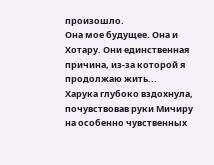произошло.
Она мое будущее. Она и Хотару. Они единственная причина, из-за которой я продолжаю жить...
Харука глубоко вздохнула, почувствовав руки Мичиру на особенно чувственных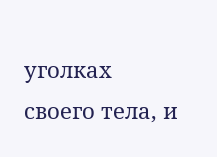уголках своего тела, и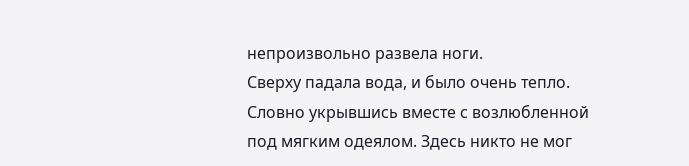непроизвольно развела ноги.
Сверху падала вода, и было очень тепло. Словно укрывшись вместе с возлюбленной под мягким одеялом. Здесь никто не мог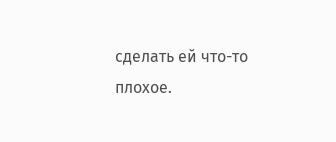сделать ей что-то плохое.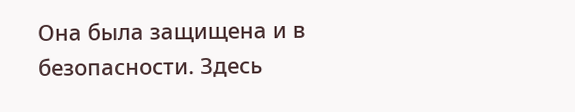Она была защищена и в безопасности. Здесь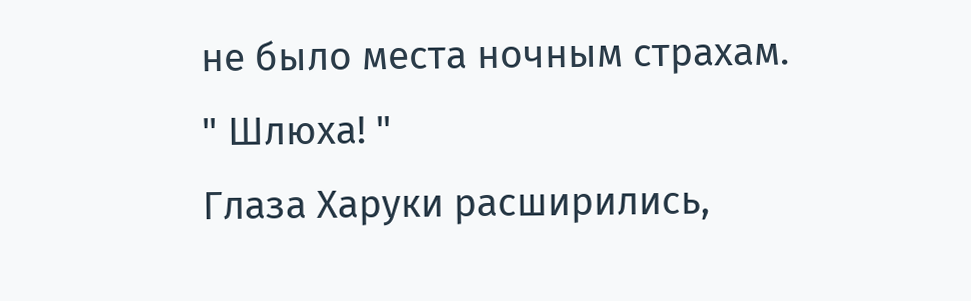не было места ночным страхам.
" Шлюха! "
Глаза Харуки расширились,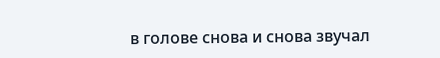в голове снова и снова звучал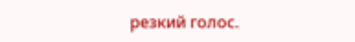резкий голос.